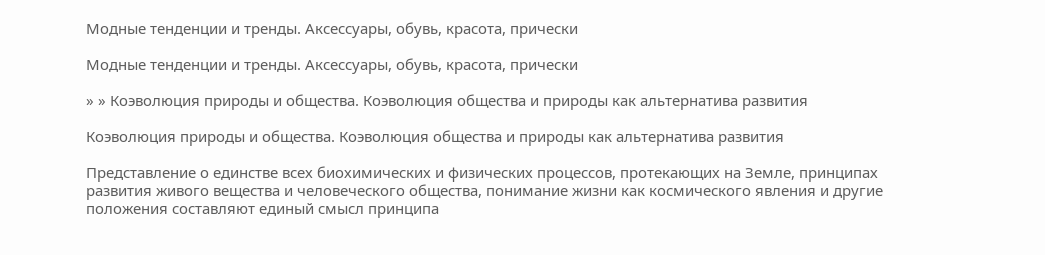Модные тенденции и тренды. Аксессуары, обувь, красота, прически

Модные тенденции и тренды. Аксессуары, обувь, красота, прически

» » Коэволюция природы и общества. Коэволюция общества и природы как альтернатива развития

Коэволюция природы и общества. Коэволюция общества и природы как альтернатива развития

Представление о единстве всех биохимических и физических процессов, протекающих на Земле, принципах развития живого вещества и человеческого общества, понимание жизни как космического явления и другие положения составляют единый смысл принципа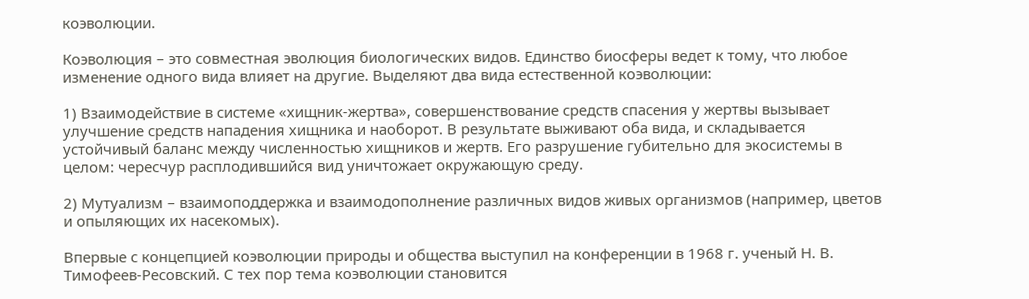коэволюции.

Коэволюция – это совместная эволюция биологических видов. Единство биосферы ведет к тому, что любое изменение одного вида влияет на другие. Выделяют два вида естественной коэволюции:

1) Взаимодействие в системе «хищник-жертва», совершенствование средств спасения у жертвы вызывает улучшение средств нападения хищника и наоборот. В результате выживают оба вида, и складывается устойчивый баланс между численностью хищников и жертв. Его разрушение губительно для экосистемы в целом: чересчур расплодившийся вид уничтожает окружающую среду.

2) Мутуализм – взаимоподдержка и взаимодополнение различных видов живых организмов (например, цветов и опыляющих их насекомых).

Впервые с концепцией коэволюции природы и общества выступил на конференции в 1968 г. ученый Н. В. Тимофеев-Ресовский. С тех пор тема коэволюции становится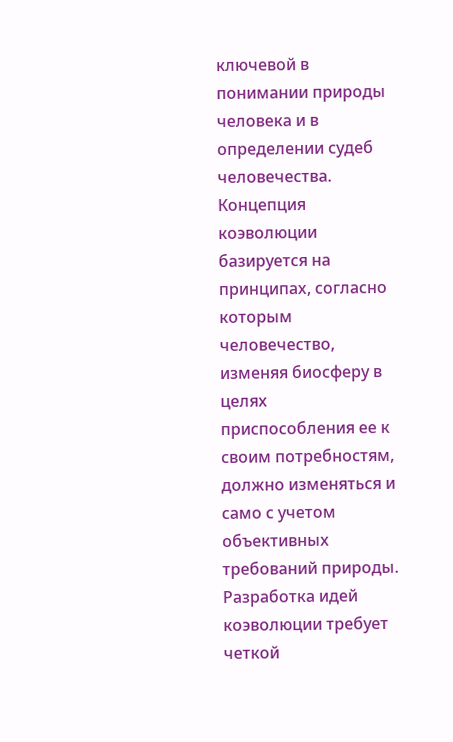ключевой в понимании природы человека и в определении судеб человечества. Концепция коэволюции базируется на принципах, согласно которым человечество, изменяя биосферу в целях приспособления ее к своим потребностям, должно изменяться и само с учетом объективных требований природы. Разработка идей коэволюции требует четкой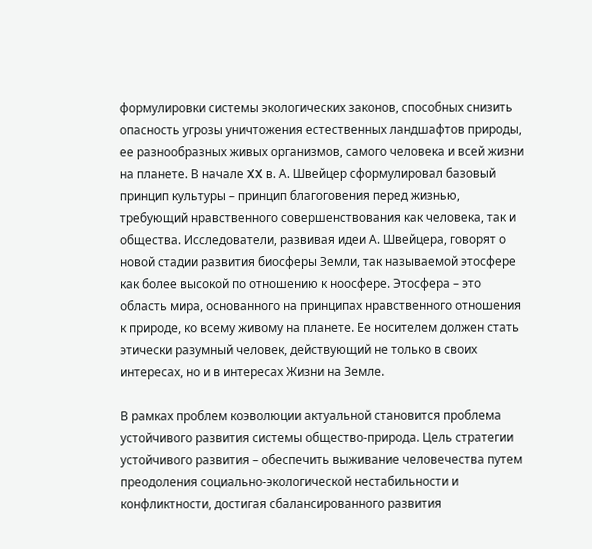формулировки системы экологических законов, способных снизить опасность угрозы уничтожения естественных ландшафтов природы, ее разнообразных живых организмов, самого человека и всей жизни на планете. В начале XX в. А. Швейцер сформулировал базовый принцип культуры – принцип благоговения перед жизнью, требующий нравственного совершенствования как человека, так и общества. Исследователи, развивая идеи А. Швейцера, говорят о новой стадии развития биосферы Земли, так называемой этосфере как более высокой по отношению к ноосфере. Этосфера – это область мира, основанного на принципах нравственного отношения к природе, ко всему живому на планете. Ее носителем должен стать этически разумный человек, действующий не только в своих интересах, но и в интересах Жизни на Земле.

В рамках проблем коэволюции актуальной становится проблема устойчивого развития системы общество-природа. Цель стратегии устойчивого развития – обеспечить выживание человечества путем преодоления социально-экологической нестабильности и конфликтности, достигая сбалансированного развития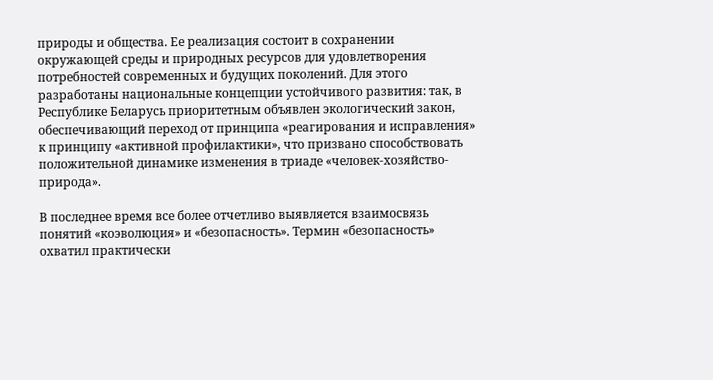природы и общества. Ее реализация состоит в сохранении окружающей среды и природных ресурсов для удовлетворения потребностей современных и будущих поколений. Для этого разработаны национальные концепции устойчивого развития: так, в Республике Беларусь приоритетным объявлен экологический закон, обеспечивающий переход от принципа «реагирования и исправления» к принципу «активной профилактики», что призвано способствовать положительной динамике изменения в триаде «человек-хозяйство-природа».

В последнее время все более отчетливо выявляется взаимосвязь понятий «коэволюция» и «безопасность». Термин «безопасность» охватил практически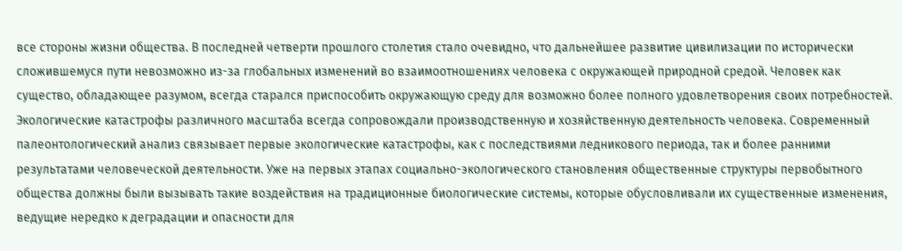все стороны жизни общества. В последней четверти прошлого столетия стало очевидно, что дальнейшее развитие цивилизации по исторически сложившемуся пути невозможно из-за глобальных изменений во взаимоотношениях человека с окружающей природной средой. Человек как существо, обладающее разумом, всегда старался приспособить окружающую среду для возможно более полного удовлетворения своих потребностей. Экологические катастрофы различного масштаба всегда сопровождали производственную и хозяйственную деятельность человека. Современный палеонтологический анализ связывает первые экологические катастрофы, как с последствиями ледникового периода, так и более ранними результатами человеческой деятельности. Уже на первых этапах социально-экологического становления общественные структуры первобытного общества должны были вызывать такие воздействия на традиционные биологические системы, которые обусловливали их существенные изменения, ведущие нередко к деградации и опасности для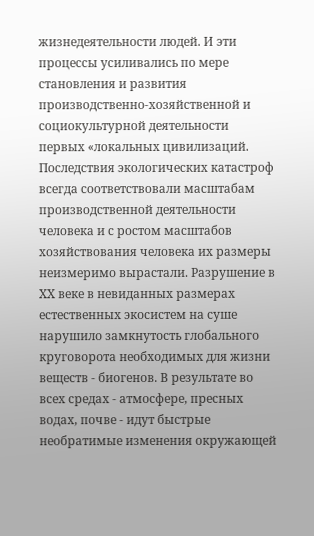жизнедеятельности людей. И эти процессы усиливались по мере становления и развития производственно-хозяйственной и социокультурной деятельности первых «локальных цивилизаций. Последствия экологических катастроф всегда соответствовали масштабам производственной деятельности человека и с ростом масштабов хозяйствования человека их размеры неизмеримо вырастали. Разрушение в XX веке в невиданных размерах естественных экосистем на суше нарушило замкнутость глобального круговорота необходимых для жизни веществ - биогенов. В результате во всех средах - атмосфере, пресных водах, почве - идут быстрые необратимые изменения окружающей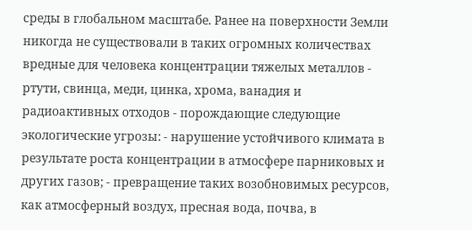среды в глобальном масштабе. Ранее на поверхности Земли никогда не существовали в таких огромных количествах вредные для человека концентрации тяжелых металлов - ртути, свинца, меди, цинка, хрома, ванадия и радиоактивных отходов - порождающие следующие экологические угрозы: - нарушение устойчивого климата в результате роста концентрации в атмосфере парниковых и других газов; - превращение таких возобновимых ресурсов, как атмосферный воздух, пресная вода, почва, в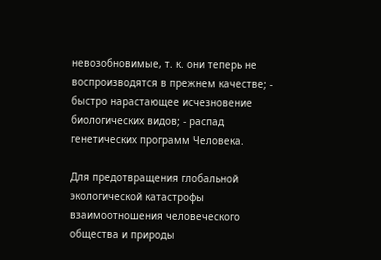невозобновимые, т. к. они теперь не воспроизводятся в прежнем качестве; - быстро нарастающее исчезновение биологических видов; - распад генетических программ Человека.

Для предотвращения глобальной экологической катастрофы взаимоотношения человеческого общества и природы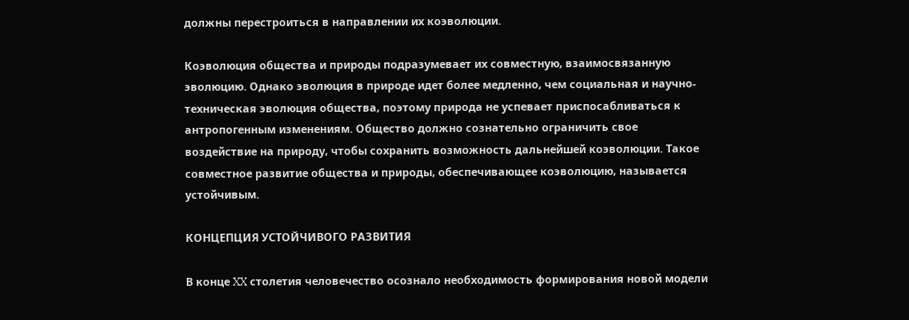должны перестроиться в направлении их коэволюции.

Коэволюция общества и природы подразумевает их совместную, взаимосвязанную эволюцию. Однако эволюция в природе идет более медленно, чем социальная и научно-техническая эволюция общества, поэтому природа не успевает приспосабливаться к антропогенным изменениям. Общество должно сознательно ограничить свое воздействие на природу, чтобы сохранить возможность дальнейшей коэволюции. Такое совместное развитие общества и природы, обеспечивающее коэволюцию, называется устойчивым.

КОНЦЕПЦИЯ УСТОЙЧИВОГО РАЗВИТИЯ

В конце XX столетия человечество осознало необходимость формирования новой модели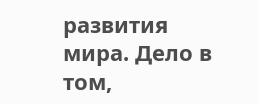развития мира. Дело в том,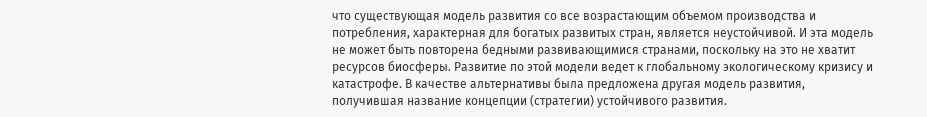что существующая модель развития со все возрастающим объемом производства и потребления, характерная для богатых развитых стран, является неустойчивой. И эта модель не может быть повторена бедными развивающимися странами, поскольку на это не хватит ресурсов биосферы. Развитие по этой модели ведет к глобальному экологическому кризису и катастрофе. В качестве альтернативы была предложена другая модель развития, получившая название концепции (стратегии) устойчивого развития.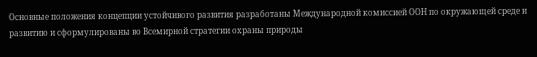Основные положения концепции устойчивого развития разработаны Международной комиссией ООН по окружающей среде и развитию и сформулированы во Всемирной стратегии охраны природы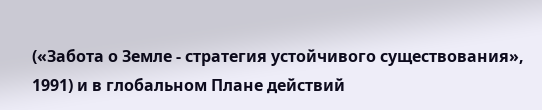(«Забота о Земле - стратегия устойчивого существования», 1991) и в глобальном Плане действий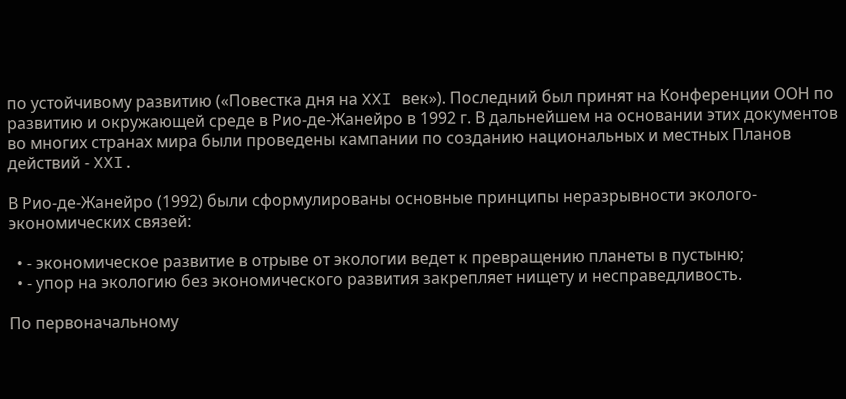по устойчивому развитию («Повестка дня на XXI век»). Последний был принят на Конференции ООН по развитию и окружающей среде в Рио-де-Жанейро в 1992 г. В дальнейшем на основании этих документов во многих странах мира были проведены кампании по созданию национальных и местных Планов действий - XXI.

В Рио-де-Жанейро (1992) были сформулированы основные принципы неразрывности эколого-экономических связей:

  • - экономическое развитие в отрыве от экологии ведет к превращению планеты в пустыню;
  • - упор на экологию без экономического развития закрепляет нищету и несправедливость.

По первоначальному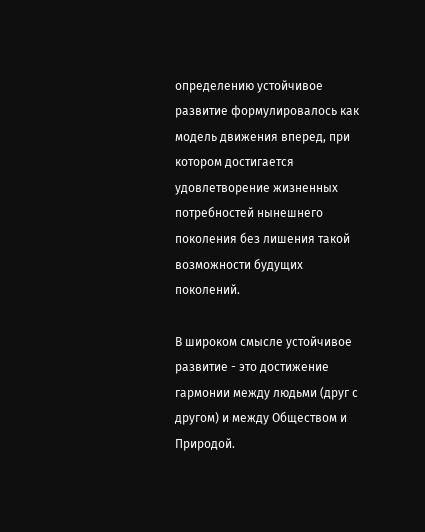определению устойчивое развитие формулировалось как модель движения вперед, при котором достигается удовлетворение жизненных потребностей нынешнего поколения без лишения такой возможности будущих поколений.

В широком смысле устойчивое развитие - это достижение гармонии между людьми (друг с другом) и между Обществом и Природой.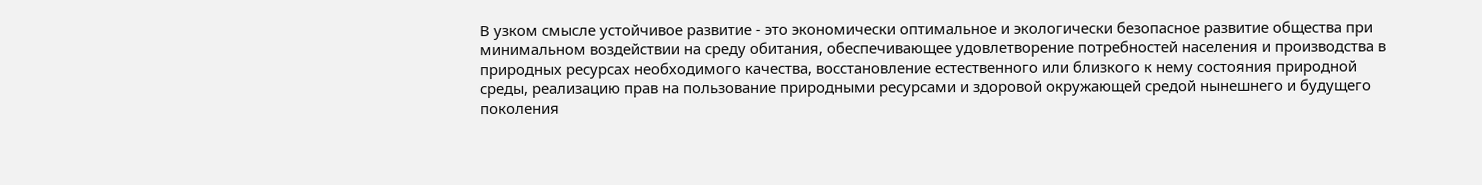В узком смысле устойчивое развитие - это экономически оптимальное и экологически безопасное развитие общества при минимальном воздействии на среду обитания, обеспечивающее удовлетворение потребностей населения и производства в природных ресурсах необходимого качества, восстановление естественного или близкого к нему состояния природной среды, реализацию прав на пользование природными ресурсами и здоровой окружающей средой нынешнего и будущего поколения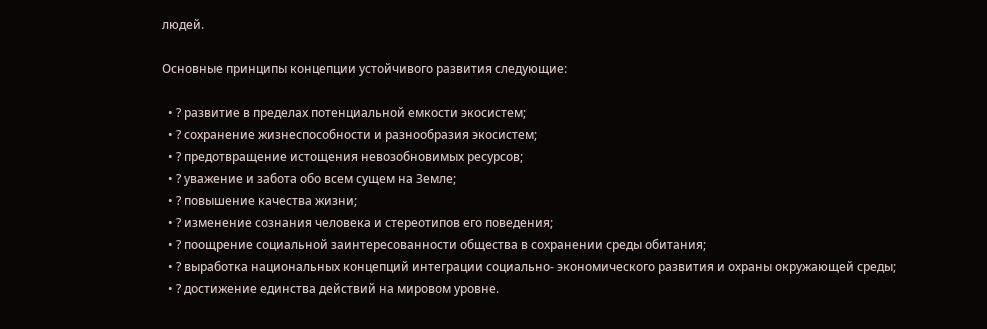людей.

Основные принципы концепции устойчивого развития следующие:

  • ? развитие в пределах потенциальной емкости экосистем;
  • ? сохранение жизнеспособности и разнообразия экосистем;
  • ? предотвращение истощения невозобновимых ресурсов;
  • ? уважение и забота обо всем сущем на Земле;
  • ? повышение качества жизни;
  • ? изменение сознания человека и стереотипов его поведения;
  • ? поощрение социальной заинтересованности общества в сохранении среды обитания;
  • ? выработка национальных концепций интеграции социально- экономического развития и охраны окружающей среды;
  • ? достижение единства действий на мировом уровне.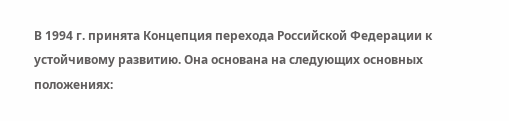В 1994 г. принята Концепция перехода Российской Федерации к устойчивому развитию. Она основана на следующих основных положениях: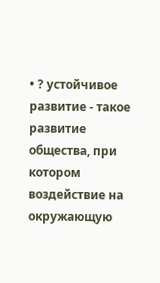• ? устойчивое развитие - такое развитие общества, при котором воздействие на окружающую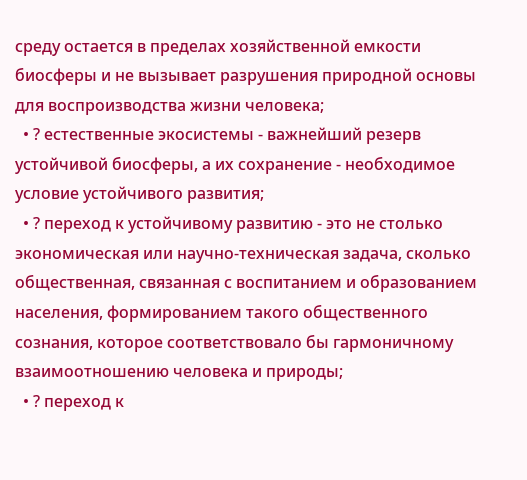среду остается в пределах хозяйственной емкости биосферы и не вызывает разрушения природной основы для воспроизводства жизни человека;
  • ? естественные экосистемы - важнейший резерв устойчивой биосферы, а их сохранение - необходимое условие устойчивого развития;
  • ? переход к устойчивому развитию - это не столько экономическая или научно-техническая задача, сколько общественная, связанная с воспитанием и образованием населения, формированием такого общественного сознания, которое соответствовало бы гармоничному взаимоотношению человека и природы;
  • ? переход к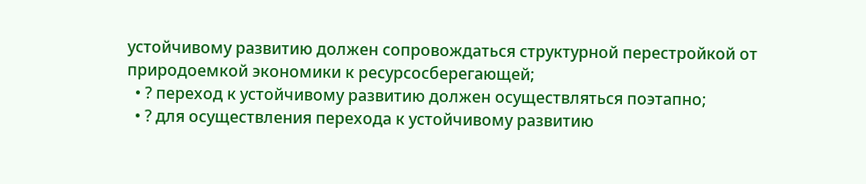устойчивому развитию должен сопровождаться структурной перестройкой от природоемкой экономики к ресурсосберегающей;
  • ? переход к устойчивому развитию должен осуществляться поэтапно;
  • ? для осуществления перехода к устойчивому развитию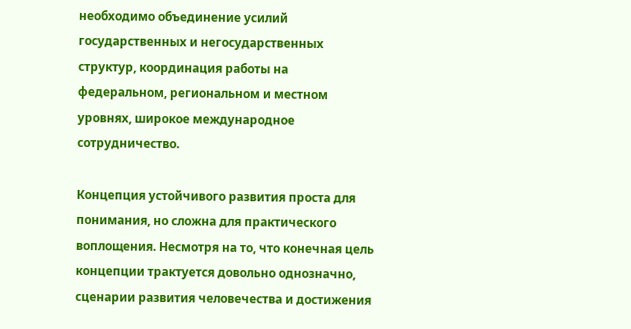необходимо объединение усилий государственных и негосударственных структур, координация работы на федеральном, региональном и местном уровнях, широкое международное сотрудничество.

Концепция устойчивого развития проста для понимания, но сложна для практического воплощения. Несмотря на то, что конечная цель концепции трактуется довольно однозначно, сценарии развития человечества и достижения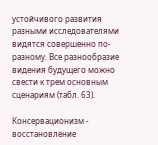устойчивого развития разными исследователями видятся совершенно по-разному. Все разнообразие видения будущего можно свести к трем основным сценариям (табл. 63).

Консервационизм - восстановление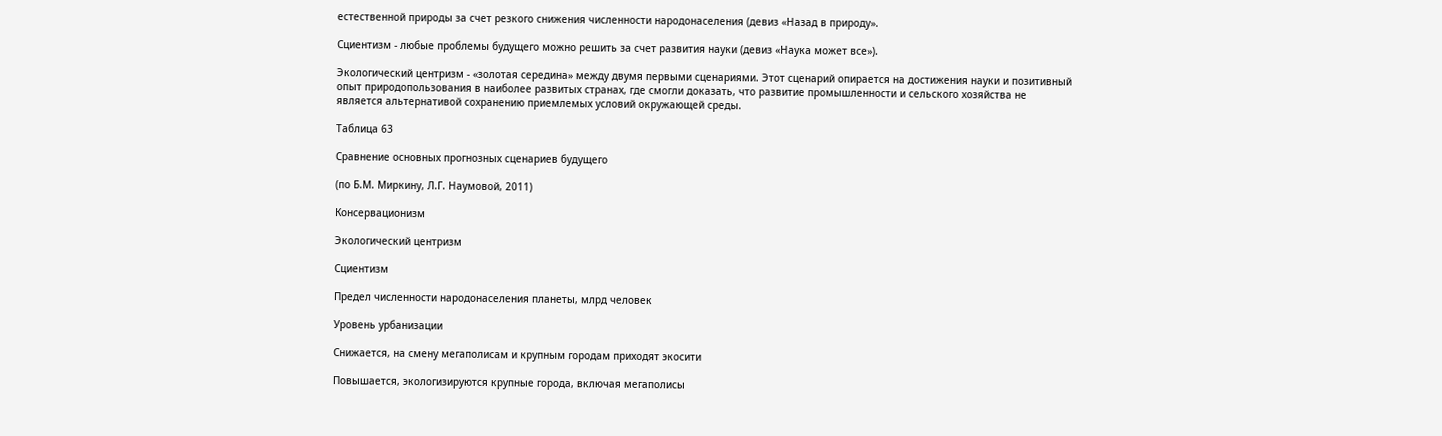естественной природы за счет резкого снижения численности народонаселения (девиз «Назад в природу».

Сциентизм - любые проблемы будущего можно решить за счет развития науки (девиз «Наука может все»).

Экологический центризм - «золотая середина» между двумя первыми сценариями. Этот сценарий опирается на достижения науки и позитивный опыт природопользования в наиболее развитых странах, где смогли доказать, что развитие промышленности и сельского хозяйства не является альтернативой сохранению приемлемых условий окружающей среды.

Таблица 63

Сравнение основных прогнозных сценариев будущего

(по Б.М. Миркину, Л.Г. Наумовой, 2011)

Консервационизм

Экологический центризм

Сциентизм

Предел численности народонаселения планеты, млрд человек

Уровень урбанизации

Снижается, на смену мегаполисам и крупным городам приходят экосити

Повышается, экологизируются крупные города, включая мегаполисы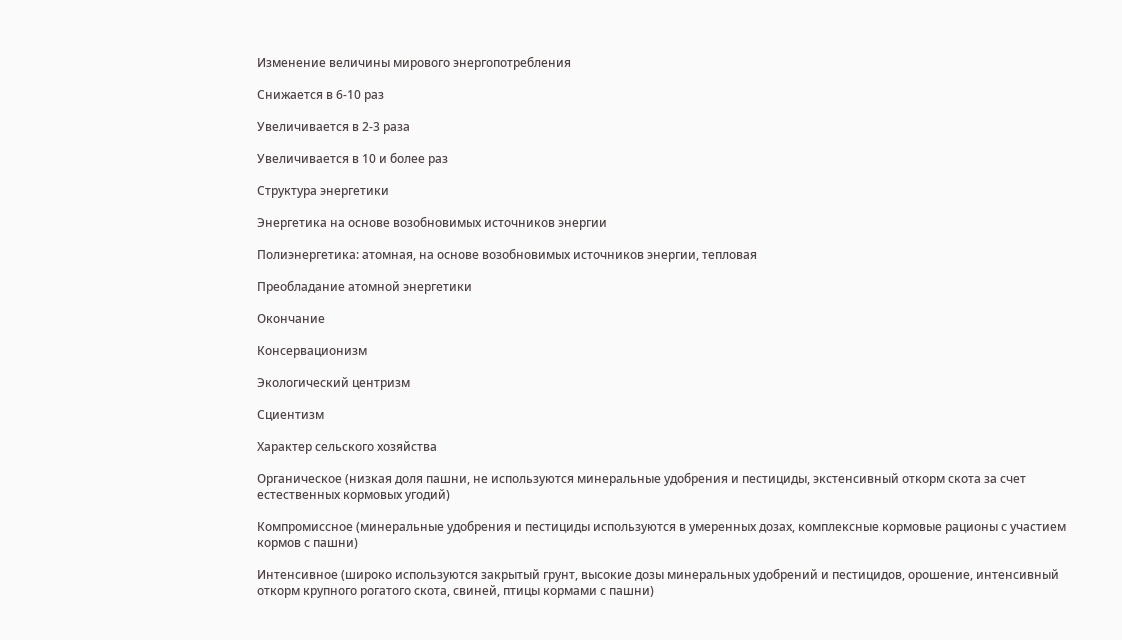Изменение величины мирового энергопотребления

Снижается в 6-10 раз

Увеличивается в 2-3 раза

Увеличивается в 10 и более раз

Структура энергетики

Энергетика на основе возобновимых источников энергии

Полиэнергетика: атомная, на основе возобновимых источников энергии, тепловая

Преобладание атомной энергетики

Окончание

Консервационизм

Экологический центризм

Сциентизм

Характер сельского хозяйства

Органическое (низкая доля пашни, не используются минеральные удобрения и пестициды, экстенсивный откорм скота за счет естественных кормовых угодий)

Компромиссное (минеральные удобрения и пестициды используются в умеренных дозах, комплексные кормовые рационы с участием кормов с пашни)

Интенсивное (широко используются закрытый грунт, высокие дозы минеральных удобрений и пестицидов, орошение, интенсивный откорм крупного рогатого скота, свиней, птицы кормами с пашни)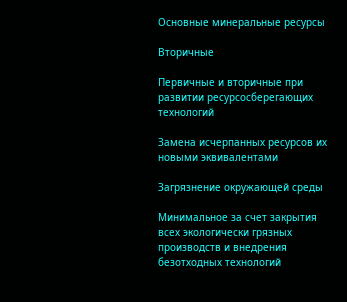Основные минеральные ресурсы

Вторичные

Первичные и вторичные при развитии ресурсосберегающих технологий

Замена исчерпанных ресурсов их новыми эквивалентами

Загрязнение окружающей среды

Минимальное за счет закрытия всех экологически грязных производств и внедрения безотходных технологий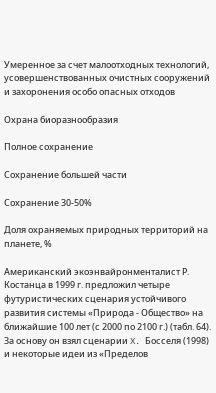Умеренное за счет малоотходных технологий, усовершенствованных очистных сооружений и захоронения особо опасных отходов

Охрана биоразнообразия

Полное сохранение

Сохранение большей части

Сохранение 30-50%

Доля охраняемых природных территорий на планете, %

Американский экоэнвайронменталист Р. Костанца в 1999 г. предложил четыре футуристических сценария устойчивого развития системы «Природа - Общество» на ближайшие 100 лет (с 2000 по 2100 г.) (табл. 64). За основу он взял сценарии X. Босселя (1998) и некоторые идеи из «Пределов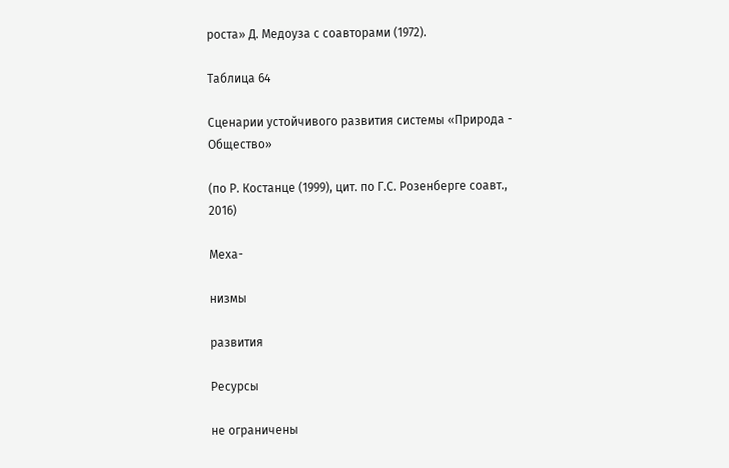роста» Д. Медоуза с соавторами (1972).

Таблица 64

Сценарии устойчивого развития системы «Природа - Общество»

(по Р. Костанце (1999), цит. по Г.С. Розенберге соавт., 2016)

Меха-

низмы

развития

Ресурсы

не ограничены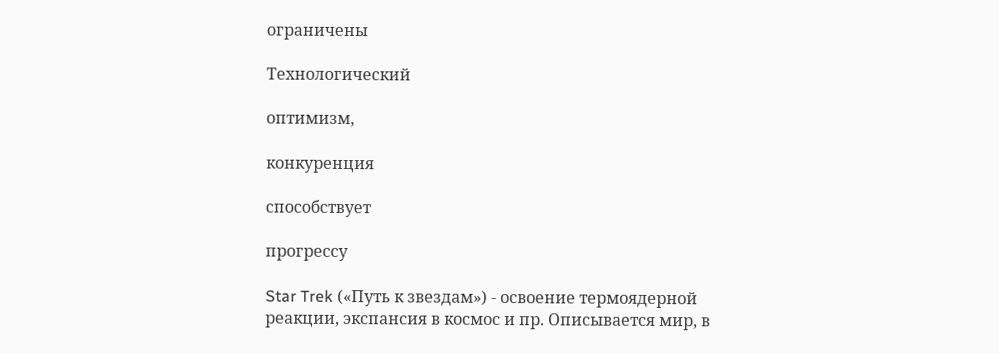ограничены

Технологический

оптимизм,

конкуренция

способствует

прогрессу

Star Trek («Путь к звездам») - освоение термоядерной реакции, экспансия в космос и пр. Описывается мир, в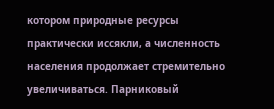котором природные ресурсы практически иссякли, а численность населения продолжает стремительно увеличиваться. Парниковый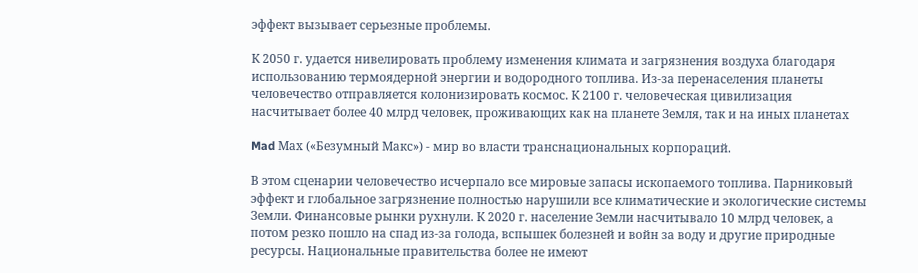эффект вызывает серьезные проблемы.

К 2050 г. удается нивелировать проблему изменения климата и загрязнения воздуха благодаря использованию термоядерной энергии и водородного топлива. Из-за перенаселения планеты человечество отправляется колонизировать космос. К 2100 г. человеческая цивилизация насчитывает более 40 млрд человек, проживающих как на планете Земля, так и на иных планетах

Mad Мах («Безумный Макс») - мир во власти транснациональных корпораций.

В этом сценарии человечество исчерпало все мировые запасы ископаемого топлива. Парниковый эффект и глобальное загрязнение полностью нарушили все климатические и экологические системы Земли. Финансовые рынки рухнули. К 2020 г. население Земли насчитывало 10 млрд человек, а потом резко пошло на спад из-за голода, вспышек болезней и войн за воду и другие природные ресурсы. Национальные правительства более не имеют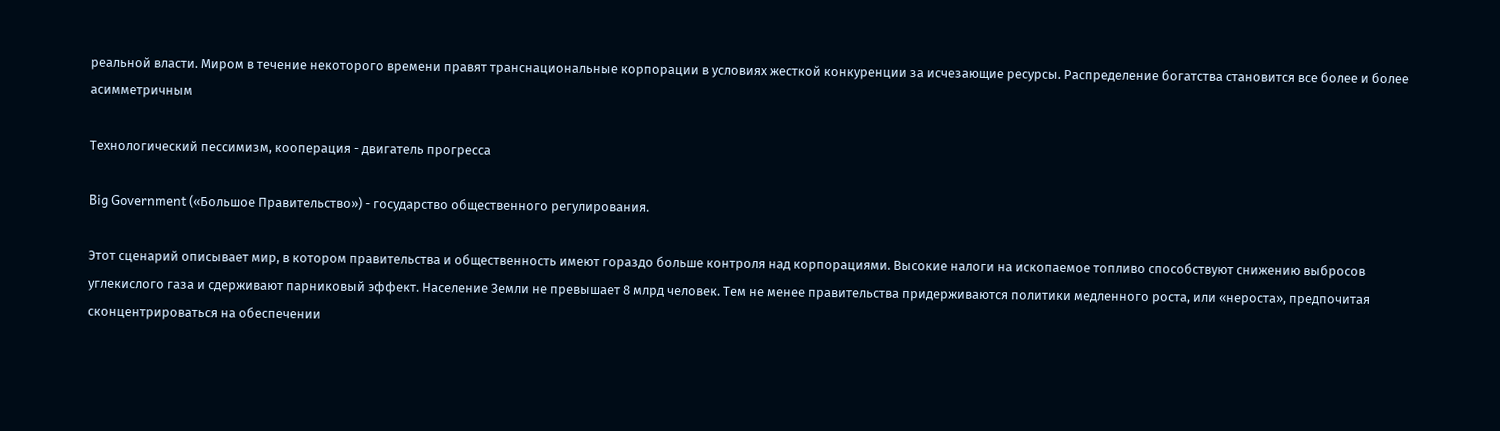реальной власти. Миром в течение некоторого времени правят транснациональные корпорации в условиях жесткой конкуренции за исчезающие ресурсы. Распределение богатства становится все более и более асимметричным

Технологический пессимизм, кооперация - двигатель прогресса

Big Government («Большое Правительство») - государство общественного регулирования.

Этот сценарий описывает мир, в котором правительства и общественность имеют гораздо больше контроля над корпорациями. Высокие налоги на ископаемое топливо способствуют снижению выбросов углекислого газа и сдерживают парниковый эффект. Население Земли не превышает 8 млрд человек. Тем не менее правительства придерживаются политики медленного роста, или «нероста», предпочитая сконцентрироваться на обеспечении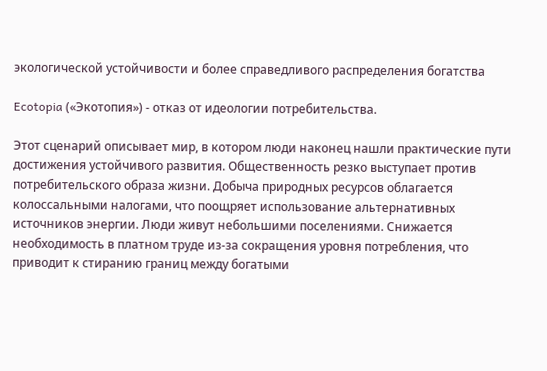экологической устойчивости и более справедливого распределения богатства

Ecotopia («Экотопия») - отказ от идеологии потребительства.

Этот сценарий описывает мир, в котором люди наконец нашли практические пути достижения устойчивого развития. Общественность резко выступает против потребительского образа жизни. Добыча природных ресурсов облагается колоссальными налогами, что поощряет использование альтернативных источников энергии. Люди живут небольшими поселениями. Снижается необходимость в платном труде из-за сокращения уровня потребления, что приводит к стиранию границ между богатыми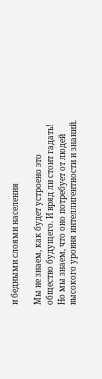и бедными слоями населения

Мы не знаем, как будет устроено это общество будущего. И вряд ли стоит гадать! Но мы знаем, что оно потребует от людей высокого уровня интеллигентности и знаний.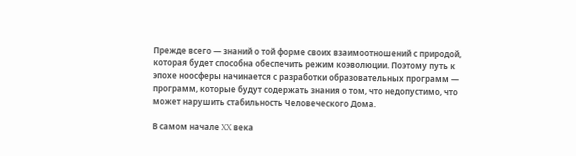Прежде всего — знаний о той форме своих взаимоотношений с природой, которая будет способна обеспечить режим коэволюции. Поэтому путь к эпохе ноосферы начинается с разработки образовательных программ — программ, которые будут содержать знания о том, что недопустимо, что может нарушить стабильность Человеческого Дома.

В самом начале XX века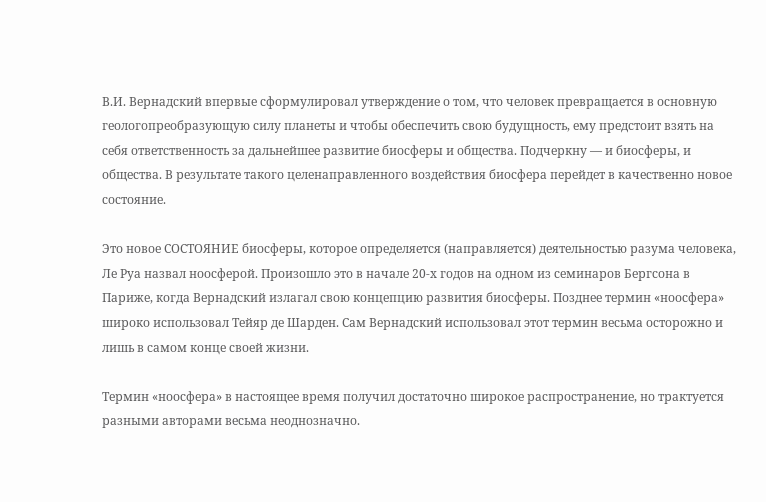В.И. Вернадский впервые сформулировал утверждение о том, что человек превращается в основную геологопреобразующую силу планеты и чтобы обеспечить свою будущность, ему предстоит взять на себя ответственность за дальнейшее развитие биосферы и общества. Подчеркну — и биосферы, и общества. В результате такого целенаправленного воздействия биосфера перейдет в качественно новое состояние.

Это новое СОСТОЯНИЕ биосферы, которое определяется (направляется) деятельностью разума человека, Ле Руа назвал ноосферой. Произошло это в начале 20-х годов на одном из семинаров Бергсона в Париже, когда Вернадский излагал свою концепцию развития биосферы. Позднее термин «ноосфера» широко использовал Тейяр де Шарден. Сам Вернадский использовал этот термин весьма осторожно и лишь в самом конце своей жизни.

Термин «ноосфера» в настоящее время получил достаточно широкое распространение, но трактуется разными авторами весьма неоднозначно.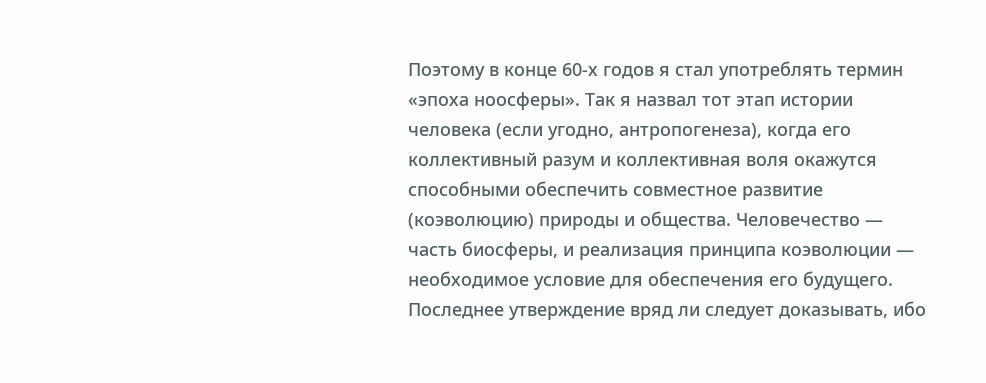Поэтому в конце 60-х годов я стал употреблять термин «эпоха ноосферы». Так я назвал тот этап истории человека (если угодно, антропогенеза), когда его коллективный разум и коллективная воля окажутся способными обеспечить совместное развитие (коэволюцию) природы и общества. Человечество — часть биосферы, и реализация принципа коэволюции — необходимое условие для обеспечения его будущего. Последнее утверждение вряд ли следует доказывать, ибо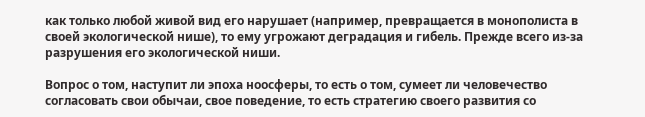как только любой живой вид его нарушает (например, превращается в монополиста в своей экологической нише), то ему угрожают деградация и гибель. Прежде всего из-за разрушения его экологической ниши.

Вопрос о том, наступит ли эпоха ноосферы, то есть о том, сумеет ли человечество согласовать свои обычаи, свое поведение, то есть стратегию своего развития со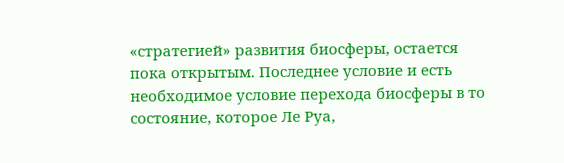«стратегией» развития биосферы, остается пока открытым. Последнее условие и есть необходимое условие перехода биосферы в то состояние, которое Ле Руа,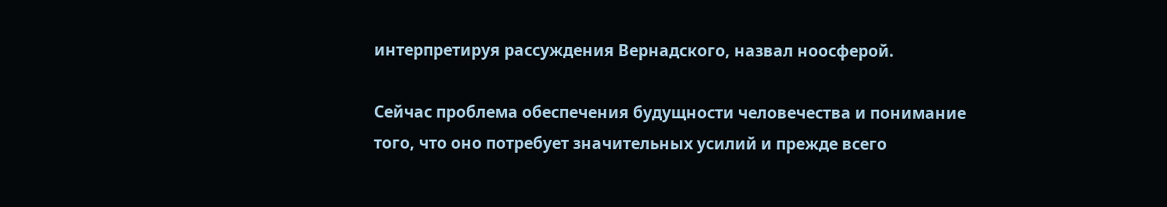интерпретируя рассуждения Вернадского, назвал ноосферой.

Сейчас проблема обеспечения будущности человечества и понимание того, что оно потребует значительных усилий и прежде всего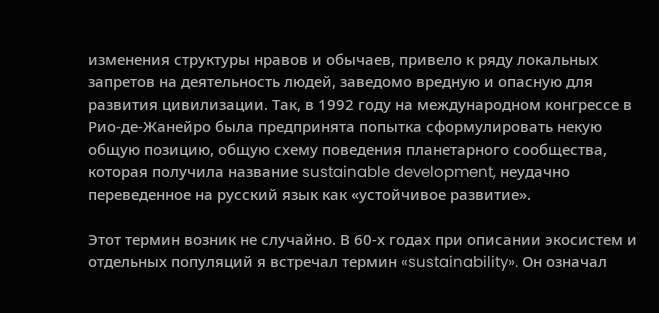изменения структуры нравов и обычаев, привело к ряду локальных запретов на деятельность людей, заведомо вредную и опасную для развития цивилизации. Так, в 1992 году на международном конгрессе в Рио-де-Жанейро была предпринята попытка сформулировать некую общую позицию, общую схему поведения планетарного сообщества, которая получила название sustainable development, неудачно переведенное на русский язык как «устойчивое развитие».

Этот термин возник не случайно. В 60-х годах при описании экосистем и отдельных популяций я встречал термин «sustainability». Он означал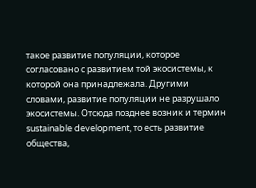такое развитие популяции, которое согласовано с развитием той экосистемы, к которой она принадлежала. Другими словами, развитие популяции не разрушало экосистемы. Отсюда позднее возник и термин sustainable development, то есть развитие общества,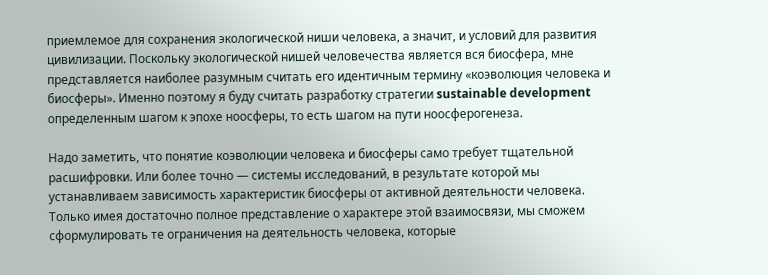приемлемое для сохранения экологической ниши человека, а значит, и условий для развития цивилизации. Поскольку экологической нишей человечества является вся биосфера, мне представляется наиболее разумным считать его идентичным термину «коэволюция человека и биосферы». Именно поэтому я буду считать разработку стратегии sustainable development определенным шагом к эпохе ноосферы, то есть шагом на пути ноосферогенеза.

Надо заметить, что понятие коэволюции человека и биосферы само требует тщательной расшифровки. Или более точно — системы исследований, в результате которой мы устанавливаем зависимость характеристик биосферы от активной деятельности человека. Только имея достаточно полное представление о характере этой взаимосвязи, мы сможем сформулировать те ограничения на деятельность человека, которые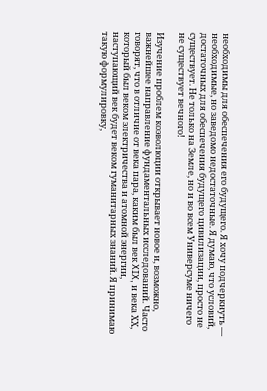необходимы для обеспечения его будущего. Я хочу подчеркнуть — необходимые, но заведомо недостаточные. Я думаю, что условий, достаточных для обеспечения будущего цивилизации, просто не существует. Не только на Земле, но и во всем Универсуме ничего не существует вечного!

Изучение проблем коэволюции открывает новое и, возможно, важнейшее направление фундаментальных исследований. Часто говорят, что в отличие от века пара, каким был век XIX, и века ХХ, который был веком электричества и атомной энергии, наступающий век будет веком гуманитарных знаний. Я принимаю такую формулировку,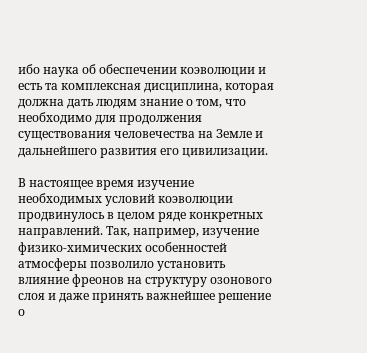ибо наука об обеспечении коэволюции и есть та комплексная дисциплина, которая должна дать людям знание о том, что необходимо для продолжения существования человечества на Земле и дальнейшего развития его цивилизации.

В настоящее время изучение необходимых условий коэволюции продвинулось в целом ряде конкретных направлений. Так, например, изучение физико-химических особенностей атмосферы позволило установить влияние фреонов на структуру озонового слоя и даже принять важнейшее решение о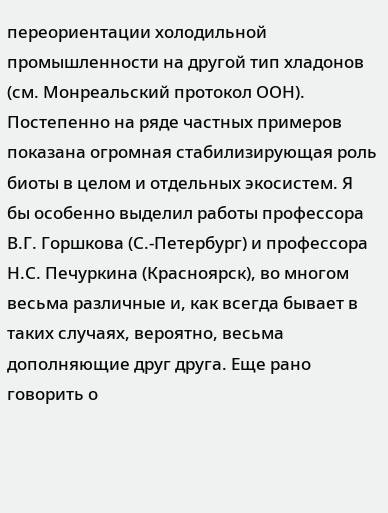переориентации холодильной промышленности на другой тип хладонов (см. Монреальский протокол ООН). Постепенно на ряде частных примеров показана огромная стабилизирующая роль биоты в целом и отдельных экосистем. Я бы особенно выделил работы профессора В.Г. Горшкова (С.-Петербург) и профессора Н.С. Печуркина (Красноярск), во многом весьма различные и, как всегда бывает в таких случаях, вероятно, весьма дополняющие друг друга. Еще рано говорить о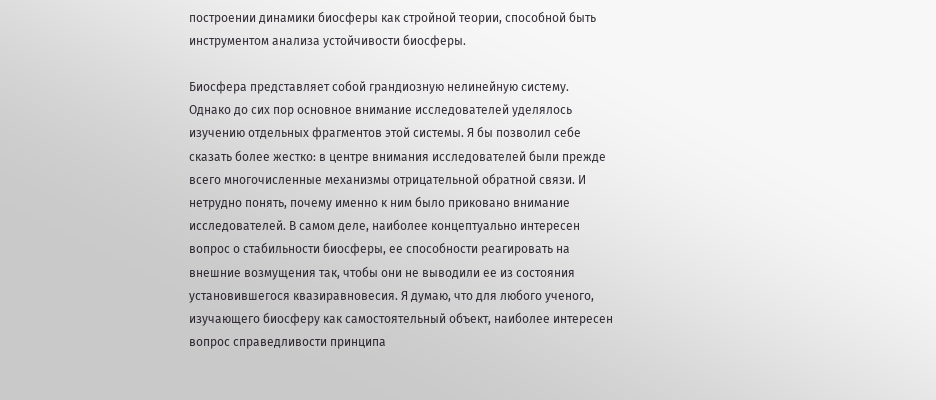построении динамики биосферы как стройной теории, способной быть инструментом анализа устойчивости биосферы.

Биосфера представляет собой грандиозную нелинейную систему. Однако до сих пор основное внимание исследователей уделялось изучению отдельных фрагментов этой системы. Я бы позволил себе сказать более жестко: в центре внимания исследователей были прежде всего многочисленные механизмы отрицательной обратной связи. И нетрудно понять, почему именно к ним было приковано внимание исследователей. В самом деле, наиболее концептуально интересен вопрос о стабильности биосферы, ее способности реагировать на внешние возмущения так, чтобы они не выводили ее из состояния установившегося квазиравновесия. Я думаю, что для любого ученого, изучающего биосферу как самостоятельный объект, наиболее интересен вопрос справедливости принципа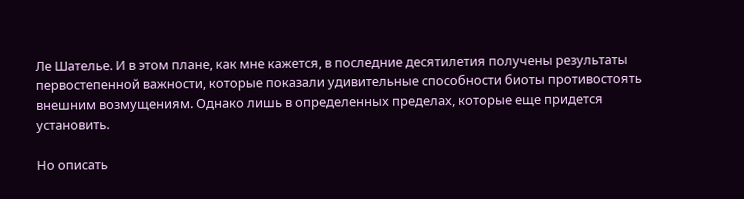Ле Шателье. И в этом плане, как мне кажется, в последние десятилетия получены результаты первостепенной важности, которые показали удивительные способности биоты противостоять внешним возмущениям. Однако лишь в определенных пределах, которые еще придется установить.

Но описать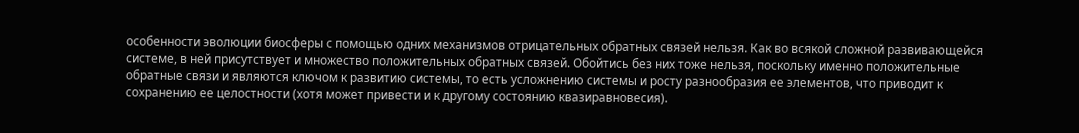особенности эволюции биосферы с помощью одних механизмов отрицательных обратных связей нельзя. Как во всякой сложной развивающейся системе, в ней присутствует и множество положительных обратных связей. Обойтись без них тоже нельзя, поскольку именно положительные обратные связи и являются ключом к развитию системы, то есть усложнению системы и росту разнообразия ее элементов, что приводит к сохранению ее целостности (хотя может привести и к другому состоянию квазиравновесия).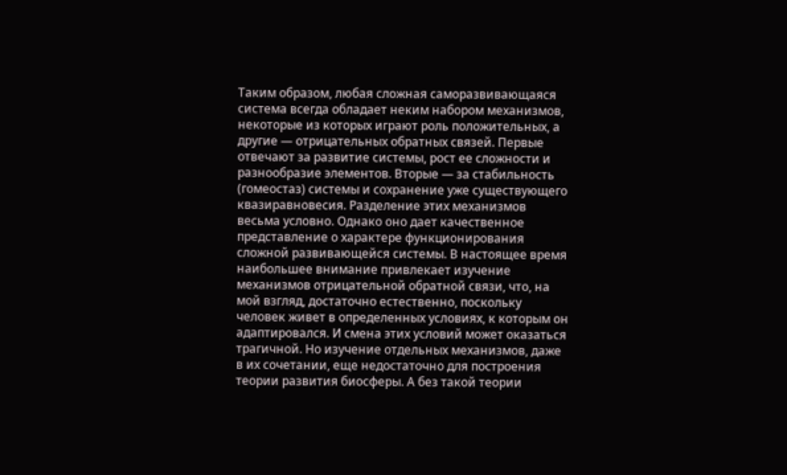Таким образом, любая сложная саморазвивающаяся система всегда обладает неким набором механизмов, некоторые из которых играют роль положительных, а другие — отрицательных обратных связей. Первые отвечают за развитие системы, рост ее сложности и разнообразие элементов. Вторые — за стабильность (гомеостаз) системы и сохранение уже существующего квазиравновесия. Разделение этих механизмов весьма условно. Однако оно дает качественное представление о характере функционирования сложной развивающейся системы. В настоящее время наибольшее внимание привлекает изучение механизмов отрицательной обратной связи, что, на мой взгляд, достаточно естественно, поскольку человек живет в определенных условиях, к которым он адаптировался. И смена этих условий может оказаться трагичной. Но изучение отдельных механизмов, даже в их сочетании, еще недостаточно для построения теории развития биосферы. А без такой теории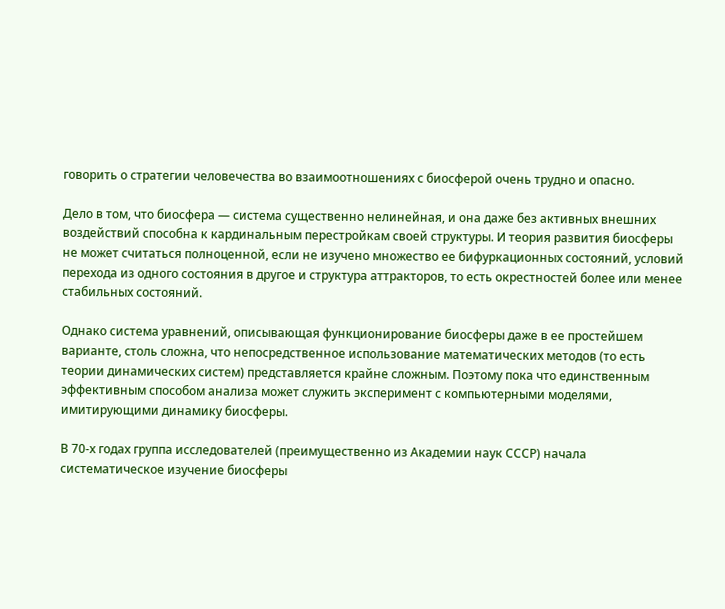говорить о стратегии человечества во взаимоотношениях с биосферой очень трудно и опасно.

Дело в том, что биосфера — система существенно нелинейная, и она даже без активных внешних воздействий способна к кардинальным перестройкам своей структуры. И теория развития биосферы не может считаться полноценной, если не изучено множество ее бифуркационных состояний, условий перехода из одного состояния в другое и структура аттракторов, то есть окрестностей более или менее стабильных состояний.

Однако система уравнений, описывающая функционирование биосферы даже в ее простейшем варианте, столь сложна, что непосредственное использование математических методов (то есть теории динамических систем) представляется крайне сложным. Поэтому пока что единственным эффективным способом анализа может служить эксперимент с компьютерными моделями, имитирующими динамику биосферы.

В 70-х годах группа исследователей (преимущественно из Академии наук СССР) начала систематическое изучение биосферы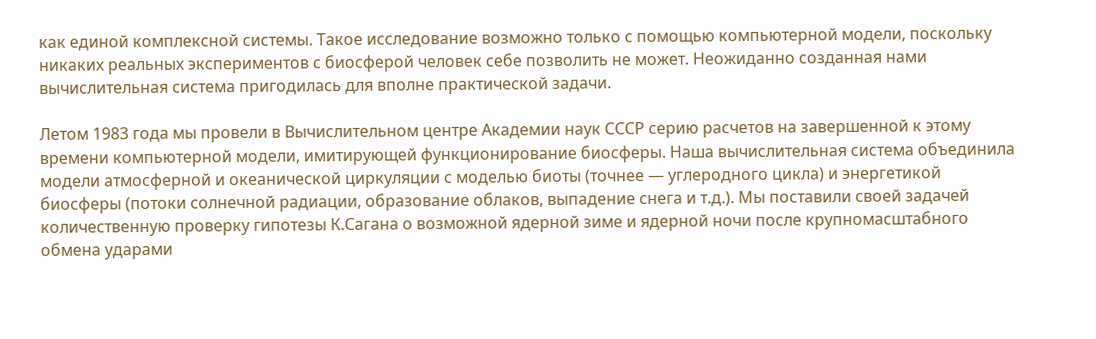как единой комплексной системы. Такое исследование возможно только с помощью компьютерной модели, поскольку никаких реальных экспериментов с биосферой человек себе позволить не может. Неожиданно созданная нами вычислительная система пригодилась для вполне практической задачи.

Летом 1983 года мы провели в Вычислительном центре Академии наук СССР серию расчетов на завершенной к этому времени компьютерной модели, имитирующей функционирование биосферы. Наша вычислительная система объединила модели атмосферной и океанической циркуляции с моделью биоты (точнее — углеродного цикла) и энергетикой биосферы (потоки солнечной радиации, образование облаков, выпадение снега и т.д.). Мы поставили своей задачей количественную проверку гипотезы К.Сагана о возможной ядерной зиме и ядерной ночи после крупномасштабного обмена ударами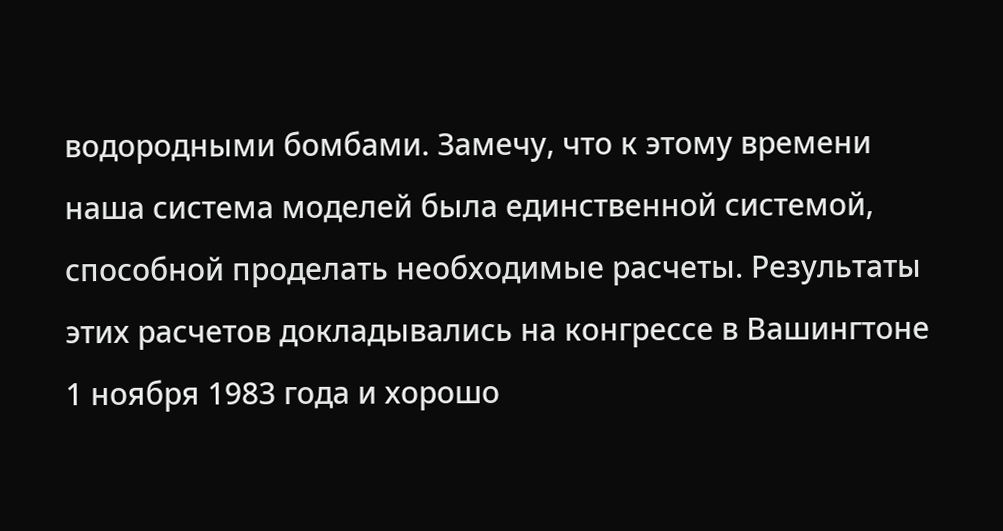водородными бомбами. Замечу, что к этому времени наша система моделей была единственной системой, способной проделать необходимые расчеты. Результаты этих расчетов докладывались на конгрессе в Вашингтоне 1 ноября 1983 года и хорошо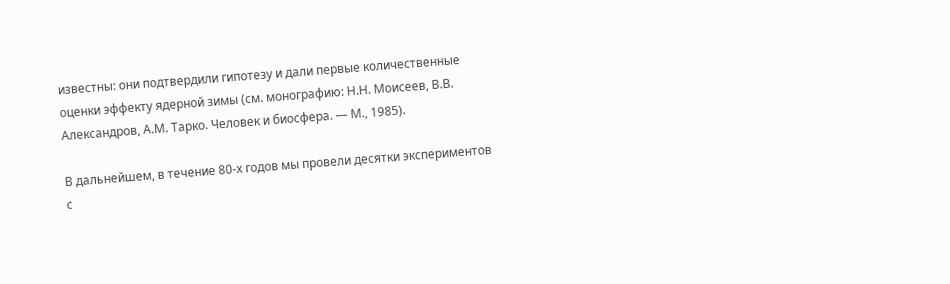известны: они подтвердили гипотезу и дали первые количественные оценки эффекту ядерной зимы (см. монографию: Н.Н. Моисеев, В.В. Александров, А.М. Тарко. Человек и биосфера. — М., 1985).

В дальнейшем, в течение 80-х годов мы провели десятки экспериментов с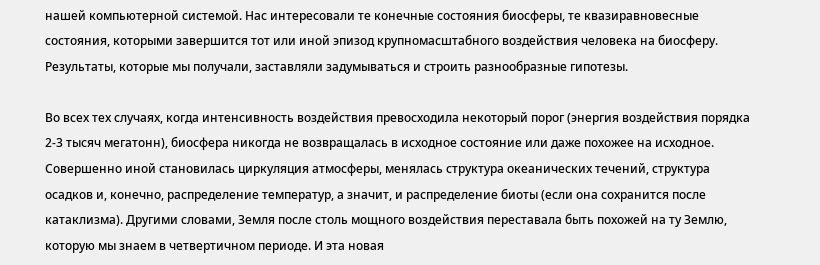нашей компьютерной системой. Нас интересовали те конечные состояния биосферы, те квазиравновесные состояния, которыми завершится тот или иной эпизод крупномасштабного воздействия человека на биосферу. Результаты, которые мы получали, заставляли задумываться и строить разнообразные гипотезы.

Во всех тех случаях, когда интенсивность воздействия превосходила некоторый порог (энергия воздействия порядка 2-3 тысяч мегатонн), биосфера никогда не возвращалась в исходное состояние или даже похожее на исходное. Совершенно иной становилась циркуляция атмосферы, менялась структура океанических течений, структура осадков и, конечно, распределение температур, а значит, и распределение биоты (если она сохранится после катаклизма). Другими словами, Земля после столь мощного воздействия переставала быть похожей на ту Землю, которую мы знаем в четвертичном периоде. И эта новая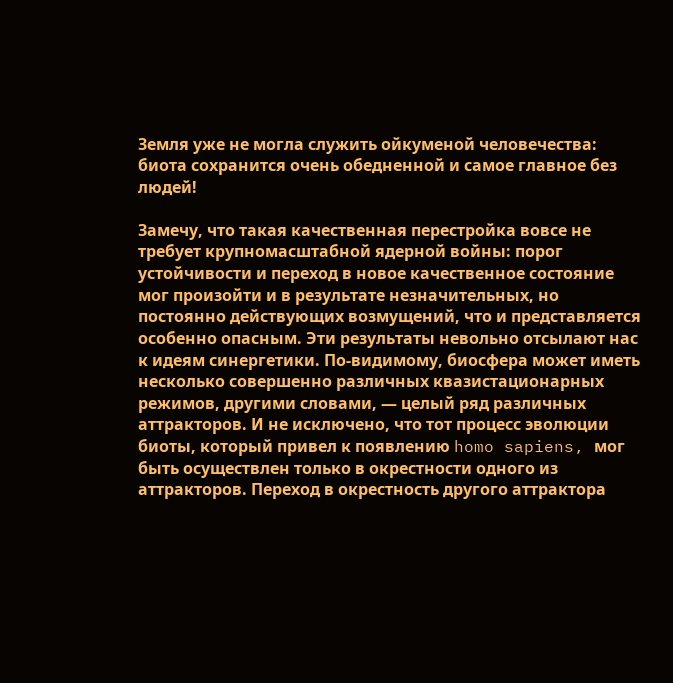Земля уже не могла служить ойкуменой человечества: биота сохранится очень обедненной и самое главное без людей!

Замечу, что такая качественная перестройка вовсе не требует крупномасштабной ядерной войны: порог устойчивости и переход в новое качественное состояние мог произойти и в результате незначительных, но постоянно действующих возмущений, что и представляется особенно опасным. Эти результаты невольно отсылают нас к идеям синергетики. По-видимому, биосфера может иметь несколько совершенно различных квазистационарных режимов, другими словами, — целый ряд различных аттракторов. И не исключено, что тот процесс эволюции биоты, который привел к появлению homo sapiens, мог быть осуществлен только в окрестности одного из аттракторов. Переход в окрестность другого аттрактора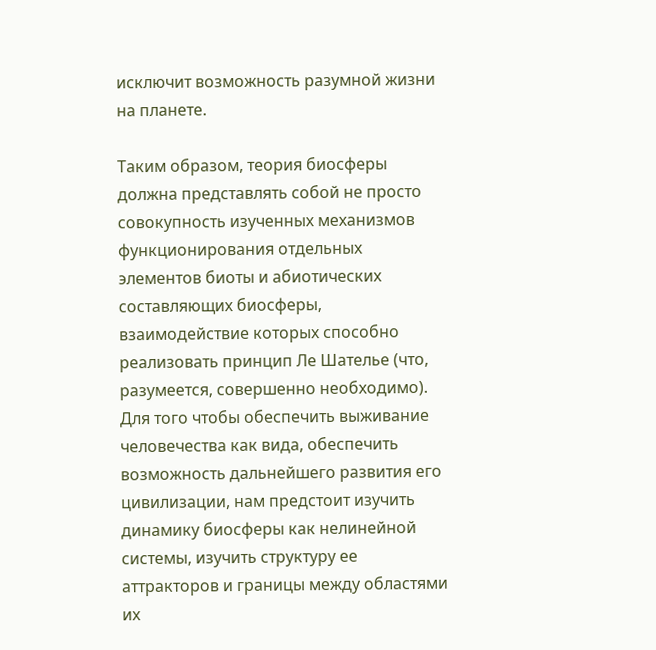исключит возможность разумной жизни на планете.

Таким образом, теория биосферы должна представлять собой не просто совокупность изученных механизмов функционирования отдельных элементов биоты и абиотических составляющих биосферы, взаимодействие которых способно реализовать принцип Ле Шателье (что, разумеется, совершенно необходимо). Для того чтобы обеспечить выживание человечества как вида, обеспечить возможность дальнейшего развития его цивилизации, нам предстоит изучить динамику биосферы как нелинейной системы, изучить структуру ее аттракторов и границы между областями их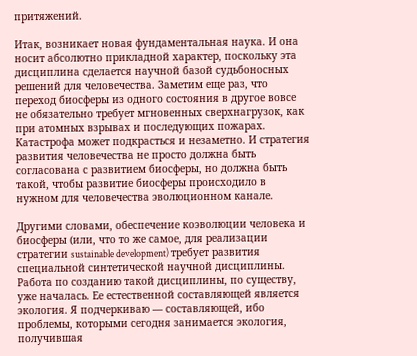притяжений.

Итак, возникает новая фундаментальная наука. И она носит абсолютно прикладной характер, поскольку эта дисциплина сделается научной базой судьбоносных решений для человечества. Заметим еще раз, что переход биосферы из одного состояния в другое вовсе не обязательно требует мгновенных сверхнагрузок, как при атомных взрывах и последующих пожарах. Катастрофа может подкрасться и незаметно. И стратегия развития человечества не просто должна быть согласована с развитием биосферы, но должна быть такой, чтобы развитие биосферы происходило в нужном для человечества эволюционном канале.

Другими словами, обеспечение коэволюции человека и биосферы (или, что то же самое, для реализации стратегии sustainable development) требует развития специальной синтетической научной дисциплины. Работа по созданию такой дисциплины, по существу, уже началась. Ее естественной составляющей является экология. Я подчеркиваю — составляющей, ибо проблемы, которыми сегодня занимается экология, получившая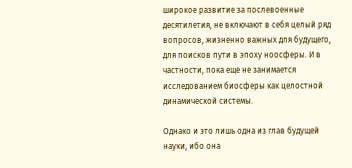широкое развитие за послевоенные десятилетия, не включают в себя целый ряд вопросов, жизненно важных для будущего, для поисков пути в эпоху ноосферы. И в частности, пока еще не занимается исследованием биосферы как целостной динамической системы.

Однако и это лишь одна из глав будущей науки, ибо она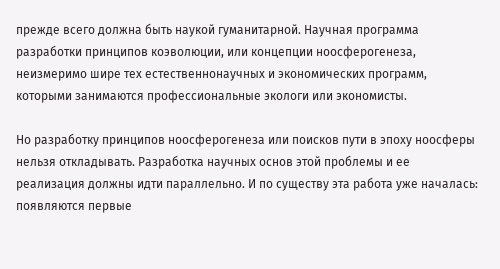прежде всего должна быть наукой гуманитарной. Научная программа разработки принципов коэволюции, или концепции ноосферогенеза, неизмеримо шире тех естественнонаучных и экономических программ, которыми занимаются профессиональные экологи или экономисты.

Но разработку принципов ноосферогенеза или поисков пути в эпоху ноосферы нельзя откладывать. Разработка научных основ этой проблемы и ее реализация должны идти параллельно. И по существу эта работа уже началась: появляются первые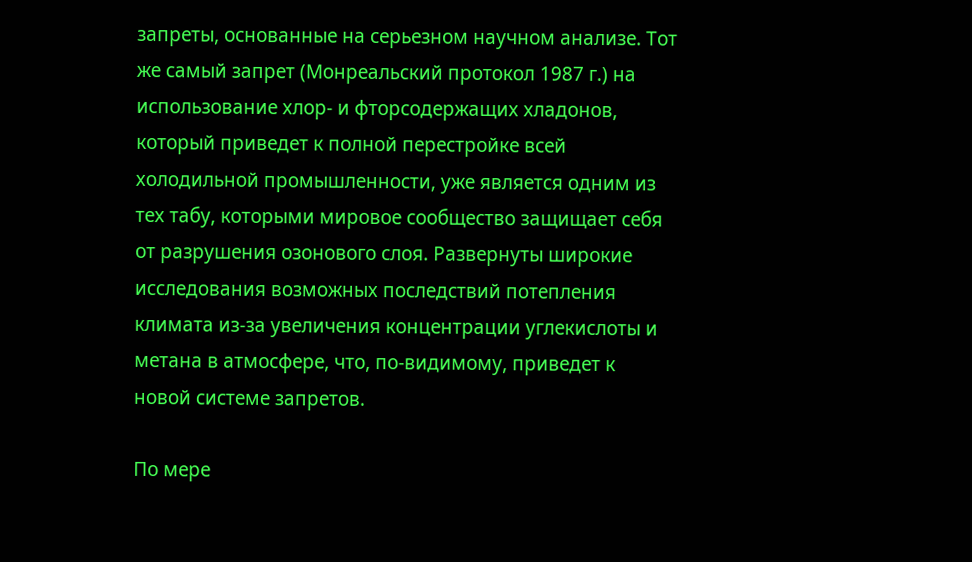запреты, основанные на серьезном научном анализе. Тот же самый запрет (Монреальский протокол 1987 г.) на использование хлор- и фторсодержащих хладонов, который приведет к полной перестройке всей холодильной промышленности, уже является одним из тех табу, которыми мировое сообщество защищает себя от разрушения озонового слоя. Развернуты широкие исследования возможных последствий потепления климата из-за увеличения концентрации углекислоты и метана в атмосфере, что, по-видимому, приведет к новой системе запретов.

По мере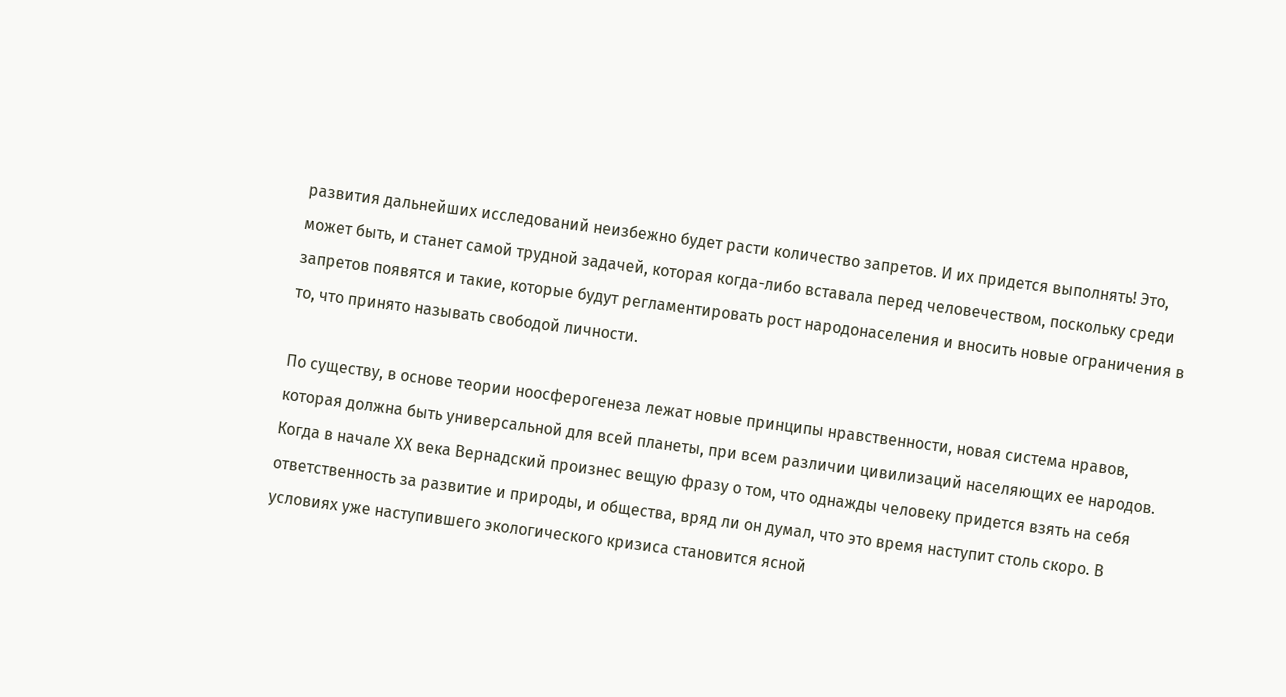развития дальнейших исследований неизбежно будет расти количество запретов. И их придется выполнять! Это, может быть, и станет самой трудной задачей, которая когда-либо вставала перед человечеством, поскольку среди запретов появятся и такие, которые будут регламентировать рост народонаселения и вносить новые ограничения в то, что принято называть свободой личности.

По существу, в основе теории ноосферогенеза лежат новые принципы нравственности, новая система нравов, которая должна быть универсальной для всей планеты, при всем различии цивилизаций населяющих ее народов. Когда в начале ХХ века Вернадский произнес вещую фразу о том, что однажды человеку придется взять на себя ответственность за развитие и природы, и общества, вряд ли он думал, что это время наступит столь скоро. В условиях уже наступившего экологического кризиса становится ясной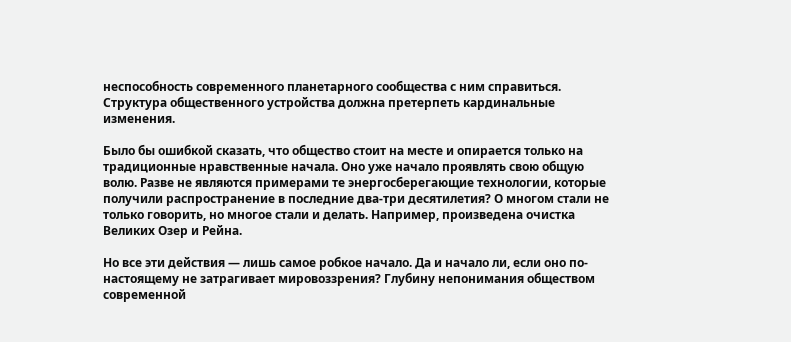неспособность современного планетарного сообщества с ним справиться. Структура общественного устройства должна претерпеть кардинальные изменения.

Было бы ошибкой сказать, что общество стоит на месте и опирается только на традиционные нравственные начала. Оно уже начало проявлять свою общую волю. Разве не являются примерами те энергосберегающие технологии, которые получили распространение в последние два-три десятилетия? О многом стали не только говорить, но многое стали и делать. Например, произведена очистка Великих Озер и Рейна.

Но все эти действия — лишь самое робкое начало. Да и начало ли, если оно по-настоящему не затрагивает мировоззрения? Глубину непонимания обществом современной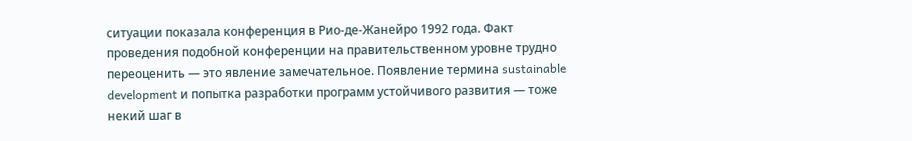ситуации показала конференция в Рио-де-Жанейро 1992 года. Факт проведения подобной конференции на правительственном уровне трудно переоценить — это явление замечательное. Появление термина sustainable development и попытка разработки программ устойчивого развития — тоже некий шаг в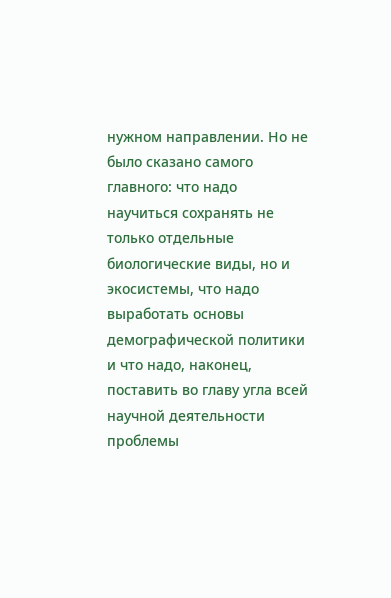нужном направлении. Но не было сказано самого главного: что надо научиться сохранять не только отдельные биологические виды, но и экосистемы, что надо выработать основы демографической политики и что надо, наконец, поставить во главу угла всей научной деятельности проблемы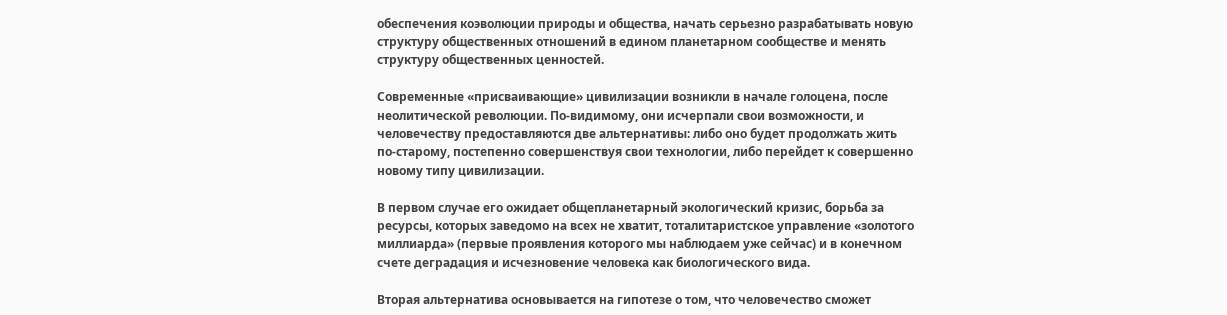обеспечения коэволюции природы и общества, начать серьезно разрабатывать новую структуру общественных отношений в едином планетарном сообществе и менять структуру общественных ценностей.

Современные «присваивающие» цивилизации возникли в начале голоцена, после неолитической революции. По-видимому, они исчерпали свои возможности, и человечеству предоставляются две альтернативы: либо оно будет продолжать жить по-старому, постепенно совершенствуя свои технологии, либо перейдет к совершенно новому типу цивилизации.

В первом случае его ожидает общепланетарный экологический кризис, борьба за ресурсы, которых заведомо на всех не хватит, тоталитаристское управление «золотого миллиарда» (первые проявления которого мы наблюдаем уже сейчас) и в конечном счете деградация и исчезновение человека как биологического вида.

Вторая альтернатива основывается на гипотезе о том, что человечество сможет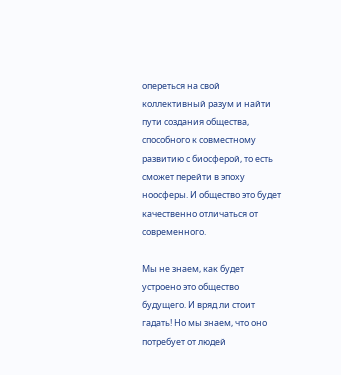опереться на свой коллективный разум и найти пути создания общества, способного к совместному развитию с биосферой, то есть сможет перейти в эпоху ноосферы. И общество это будет качественно отличаться от современного.

Мы не знаем, как будет устроено это общество будущего. И вряд ли стоит гадать! Но мы знаем, что оно потребует от людей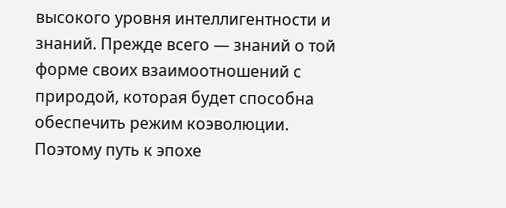высокого уровня интеллигентности и знаний. Прежде всего — знаний о той форме своих взаимоотношений с природой, которая будет способна обеспечить режим коэволюции. Поэтому путь к эпохе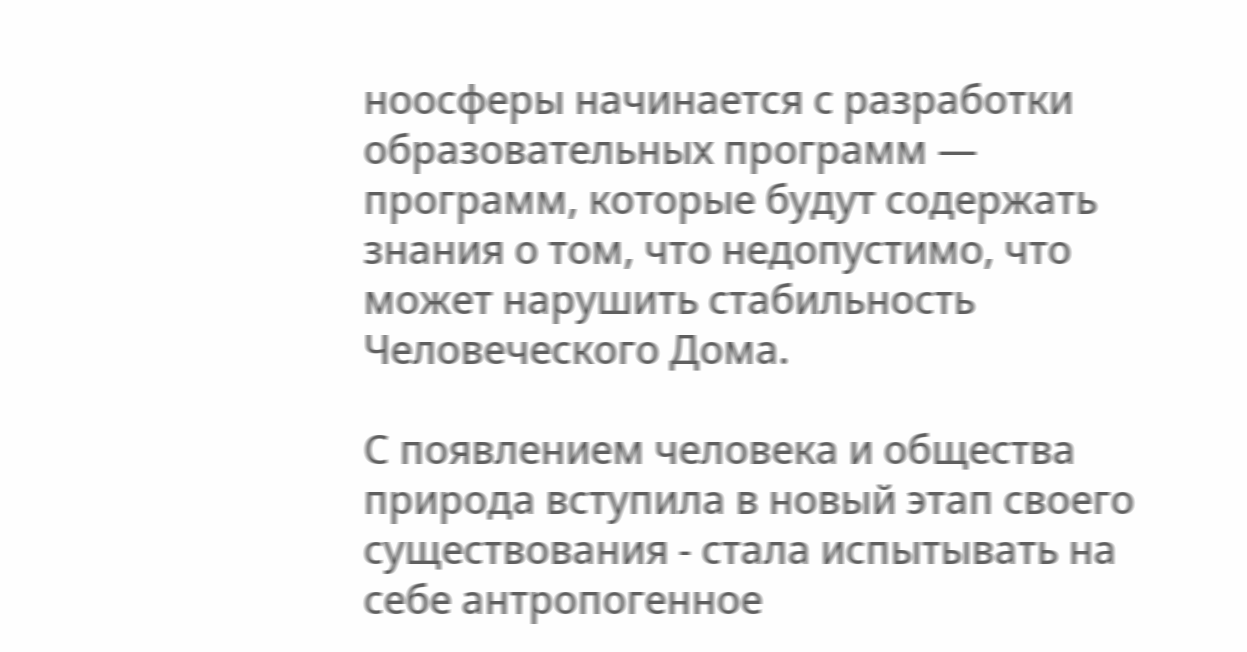ноосферы начинается с разработки образовательных программ — программ, которые будут содержать знания о том, что недопустимо, что может нарушить стабильность Человеческого Дома.

С появлением человека и общества природа вступила в новый этап своего существования - стала испытывать на себе антропогенное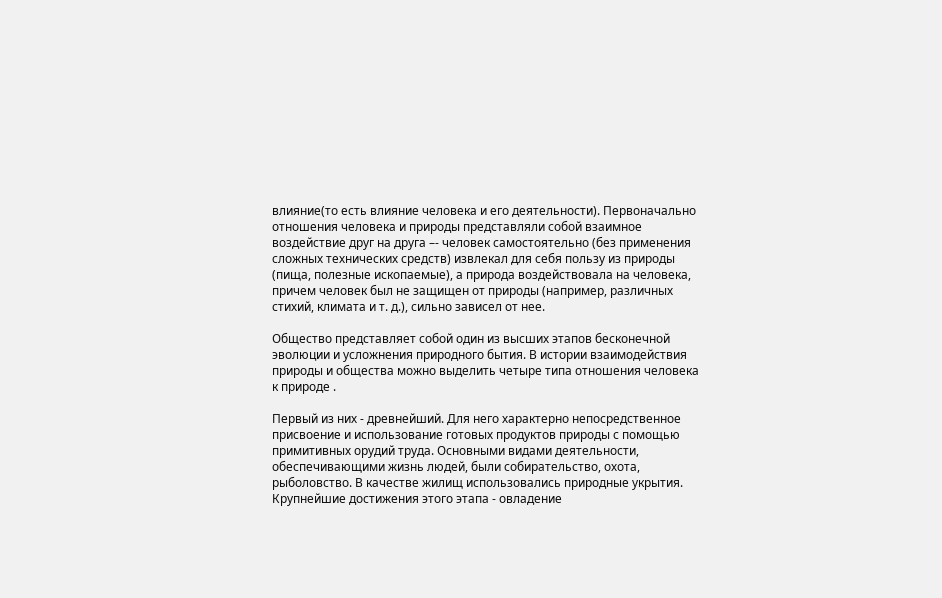влияние(то есть влияние человека и его деятельности). Первоначально отношения человека и природы представляли собой взаимное воздействие друг на друга –- человек самостоятельно (без применения сложных технических средств) извлекал для себя пользу из природы (пища, полезные ископаемые), а природа воздействовала на человека, причем человек был не защищен от природы (например, различных стихий, климата и т. д.), сильно зависел от нее.

Общество представляет собой один из высших этапов бесконечной эволюции и усложнения природного бытия. В истории взаимодействия природы и общества можно выделить четыре типа отношения человека к природе .

Первый из них - древнейший. Для него характерно непосредственное присвоение и использование готовых продуктов природы с помощью примитивных орудий труда. Основными видами деятельности, обеспечивающими жизнь людей, были собирательство, охота, рыболовство. В качестве жилищ использовались природные укрытия. Крупнейшие достижения этого этапа - овладение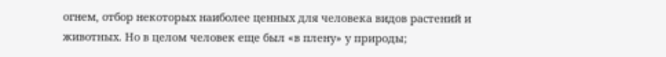огнем, отбор некоторых наиболее ценных для человека видов растений и животных. Но в целом человек еще был «в плену» у природы;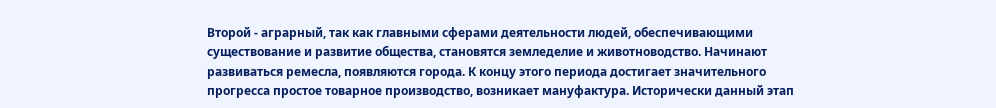Второй - аграрный, так как главными сферами деятельности людей, обеспечивающими существование и развитие общества, становятся земледелие и животноводство. Начинают развиваться ремесла, появляются города. К концу этого периода достигает значительного прогресса простое товарное производство, возникает мануфактура. Исторически данный этап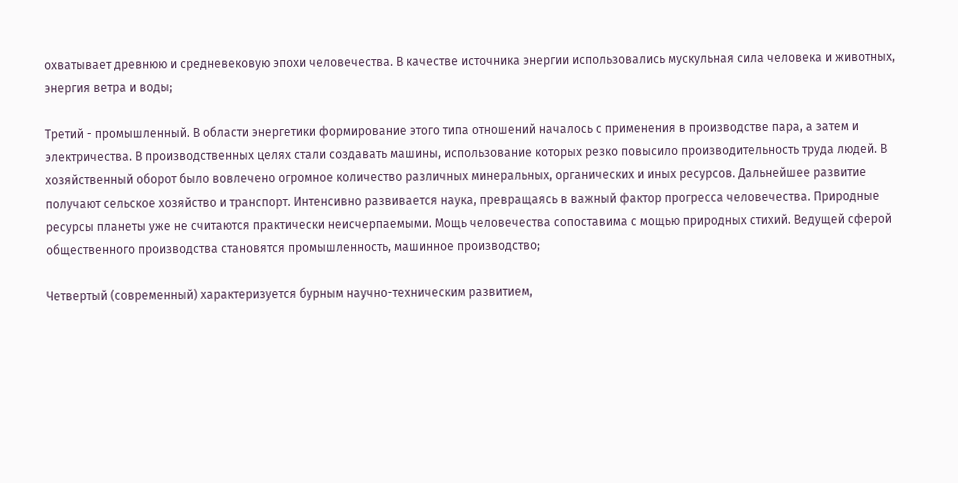охватывает древнюю и средневековую эпохи человечества. В качестве источника энергии использовались мускульная сила человека и животных, энергия ветра и воды;

Третий - промышленный. В области энергетики формирование этого типа отношений началось с применения в производстве пара, а затем и электричества. В производственных целях стали создавать машины, использование которых резко повысило производительность труда людей. В хозяйственный оборот было вовлечено огромное количество различных минеральных, органических и иных ресурсов. Дальнейшее развитие получают сельское хозяйство и транспорт. Интенсивно развивается наука, превращаясь в важный фактор прогресса человечества. Природные ресурсы планеты уже не считаются практически неисчерпаемыми. Мощь человечества сопоставима с мощью природных стихий. Ведущей сферой общественного производства становятся промышленность, машинное производство;

Четвертый (современный) характеризуется бурным научно-техническим развитием,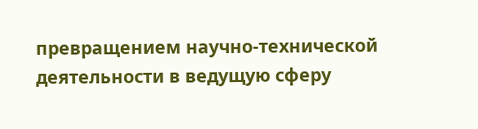превращением научно-технической деятельности в ведущую сферу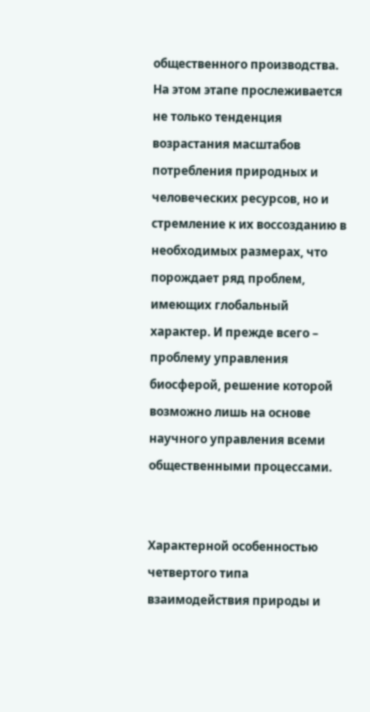общественного производства. На этом этапе прослеживается не только тенденция возрастания масштабов потребления природных и человеческих ресурсов, но и стремление к их воссозданию в необходимых размерах, что порождает ряд проблем, имеющих глобальный характер. И прежде всего – проблему управления биосферой, решение которой возможно лишь на основе научного управления всеми общественными процессами.


Характерной особенностью четвертого типа взаимодействия природы и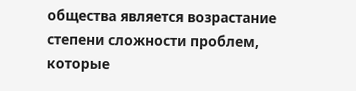общества является возрастание степени сложности проблем, которые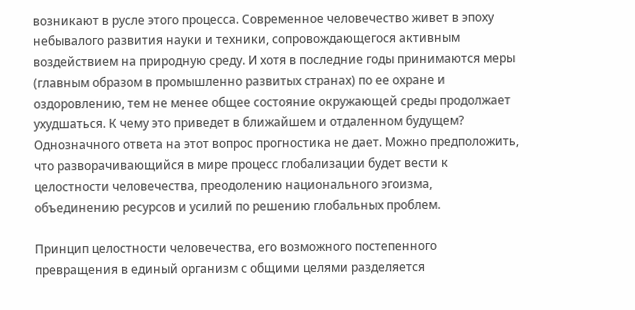возникают в русле этого процесса. Современное человечество живет в эпоху небывалого развития науки и техники, сопровождающегося активным воздействием на природную среду. И хотя в последние годы принимаются меры (главным образом в промышленно развитых странах) по ее охране и оздоровлению, тем не менее общее состояние окружающей среды продолжает ухудшаться. К чему это приведет в ближайшем и отдаленном будущем? Однозначного ответа на этот вопрос прогностика не дает. Можно предположить, что разворачивающийся в мире процесс глобализации будет вести к целостности человечества, преодолению национального эгоизма, объединению ресурсов и усилий по решению глобальных проблем.

Принцип целостности человечества, его возможного постепенного превращения в единый организм с общими целями разделяется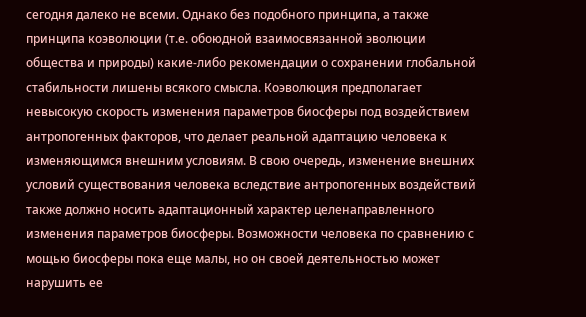сегодня далеко не всеми. Однако без подобного принципа, а также принципа коэволюции (т.е. обоюдной взаимосвязанной эволюции общества и природы) какие-либо рекомендации о сохранении глобальной стабильности лишены всякого смысла. Коэволюция предполагает невысокую скорость изменения параметров биосферы под воздействием антропогенных факторов, что делает реальной адаптацию человека к изменяющимся внешним условиям. В свою очередь, изменение внешних условий существования человека вследствие антропогенных воздействий также должно носить адаптационный характер целенаправленного изменения параметров биосферы. Возможности человека по сравнению с мощью биосферы пока еще малы, но он своей деятельностью может нарушить ее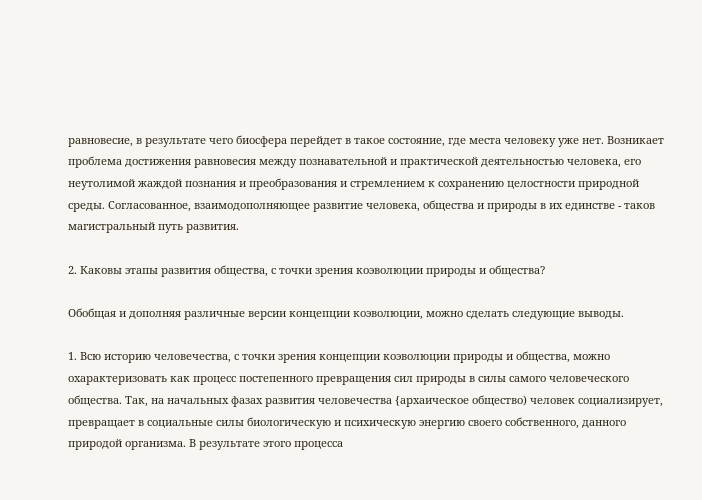равновесие, в результате чего биосфера перейдет в такое состояние, где места человеку уже нет. Возникает проблема достижения равновесия между познавательной и практической деятельностью человека, его неутолимой жаждой познания и преобразования и стремлением к сохранению целостности природной среды. Согласованное, взаимодополняющее развитие человека, общества и природы в их единстве - таков магистральный путь развития.

2. Каковы этапы развития общества, с точки зрения коэволюции природы и общества?

Обобщая и дополняя различные версии концепции коэволюции, можно сделать следующие выводы.

1. Всю историю человечества, с точки зрения концепции коэволюции природы и общества, можно охарактеризовать как процесс постепенного превращения сил природы в силы самого человеческого общества. Так, на начальных фазах развития человечества {архаическое общество) человек социализирует, превращает в социальные силы биологическую и психическую энергию своего собственного, данного природой организма. В результате этого процесса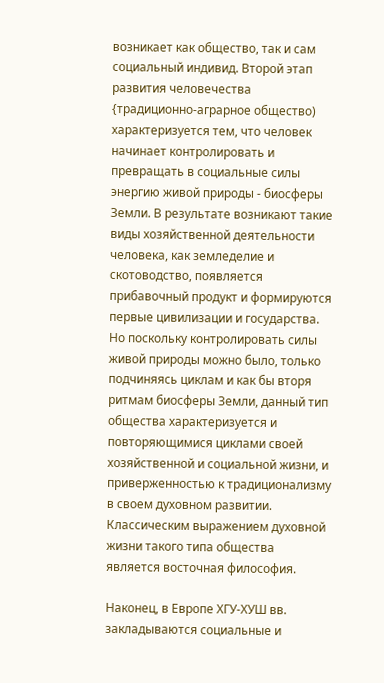возникает как общество, так и сам социальный индивид. Второй этап развития человечества {традиционно-аграрное общество) характеризуется тем, что человек начинает контролировать и превращать в социальные силы энергию живой природы - биосферы Земли. В результате возникают такие виды хозяйственной деятельности человека, как земледелие и скотоводство, появляется прибавочный продукт и формируются первые цивилизации и государства. Но поскольку контролировать силы живой природы можно было, только подчиняясь циклам и как бы вторя ритмам биосферы Земли, данный тип общества характеризуется и повторяющимися циклами своей хозяйственной и социальной жизни, и приверженностью к традиционализму в своем духовном развитии. Классическим выражением духовной жизни такого типа общества является восточная философия.

Наконец, в Европе ХГУ-ХУШ вв. закладываются социальные и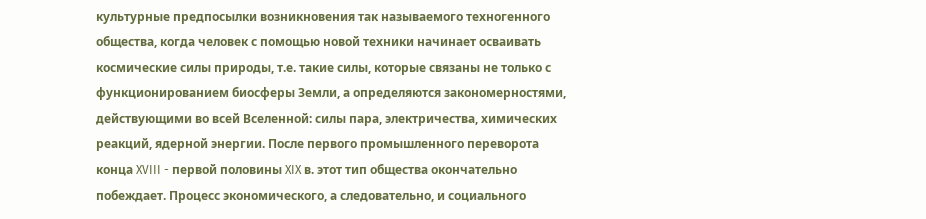культурные предпосылки возникновения так называемого техногенного общества, когда человек с помощью новой техники начинает осваивать космические силы природы, т.е. такие силы, которые связаны не только с функционированием биосферы Земли, а определяются закономерностями, действующими во всей Вселенной: силы пара, электричества, химических реакций, ядерной энергии. После первого промышленного переворота конца XVIII - первой половины XIX в. этот тип общества окончательно побеждает. Процесс экономического, а следовательно, и социального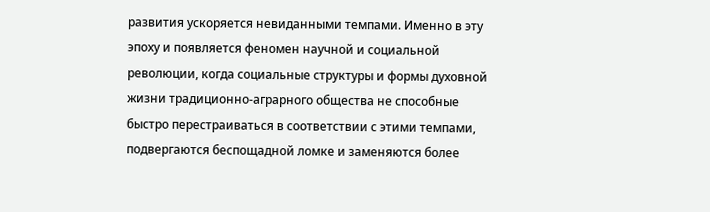развития ускоряется невиданными темпами. Именно в эту эпоху и появляется феномен научной и социальной революции, когда социальные структуры и формы духовной жизни традиционно-аграрного общества не способные быстро перестраиваться в соответствии с этими темпами, подвергаются беспощадной ломке и заменяются более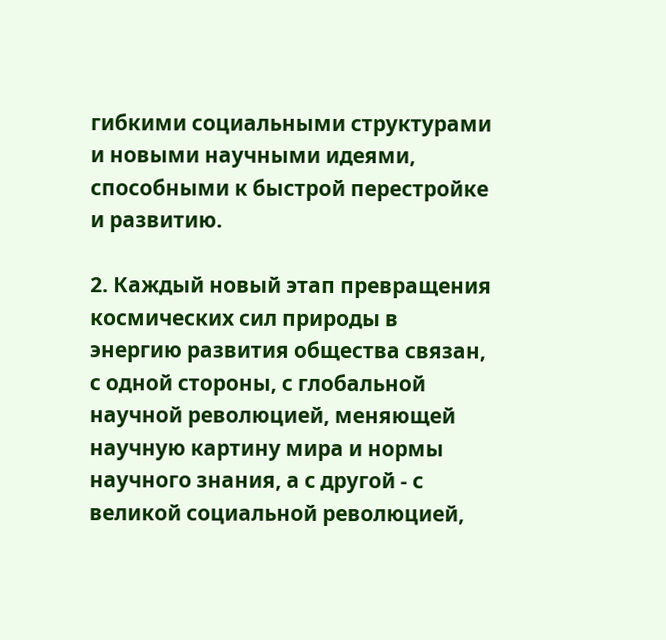гибкими социальными структурами и новыми научными идеями, способными к быстрой перестройке и развитию.

2. Каждый новый этап превращения космических сил природы в энергию развития общества связан, с одной стороны, с глобальной научной революцией, меняющей научную картину мира и нормы научного знания, а с другой - с великой социальной революцией,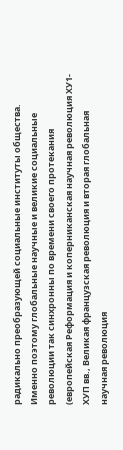радикально преобразующей социальные институты общества. Именно поэтому глобальные научные и великие социальные революции так синхронны по времени своего протекания (европейская Реформация и коперниканская научная революция ХУ1-ХУП вв., Великая французская революция и вторая глобальная научная революция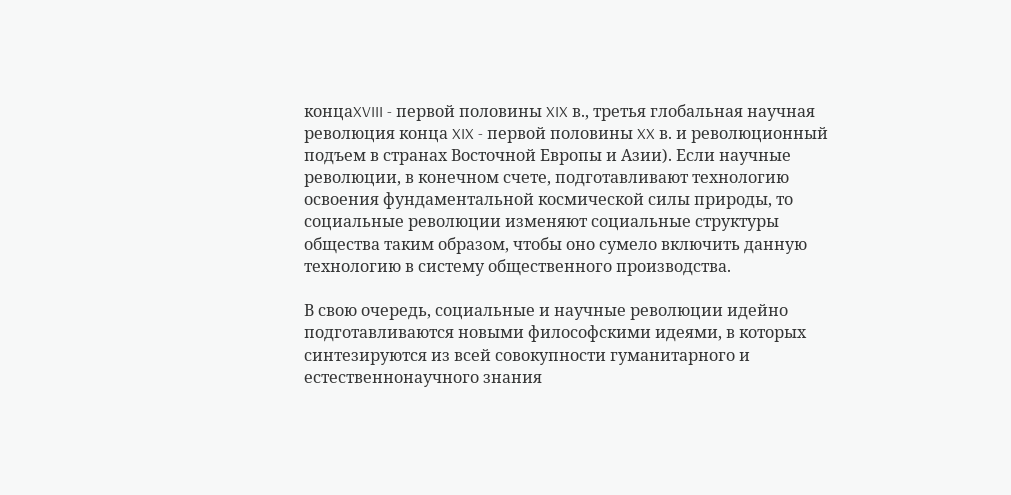концаXVIII - первой половины XIX в., третья глобальная научная революция конца XIX - первой половины XX в. и революционный подъем в странах Восточной Европы и Азии). Если научные революции, в конечном счете, подготавливают технологию освоения фундаментальной космической силы природы, то социальные революции изменяют социальные структуры общества таким образом, чтобы оно сумело включить данную технологию в систему общественного производства.

В свою очередь, социальные и научные революции идейно подготавливаются новыми философскими идеями, в которых синтезируются из всей совокупности гуманитарного и естественнонаучного знания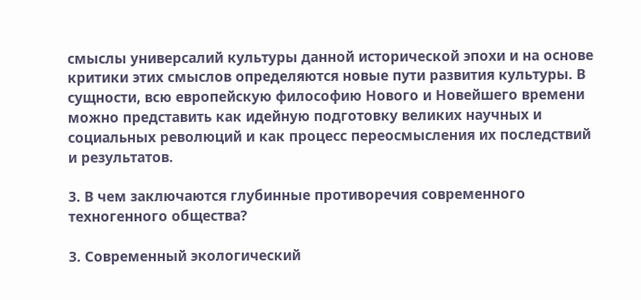смыслы универсалий культуры данной исторической эпохи и на основе критики этих смыслов определяются новые пути развития культуры. В сущности, всю европейскую философию Нового и Новейшего времени можно представить как идейную подготовку великих научных и социальных революций и как процесс переосмысления их последствий и результатов.

3. В чем заключаются глубинные противоречия современного техногенного общества?

3. Современный экологический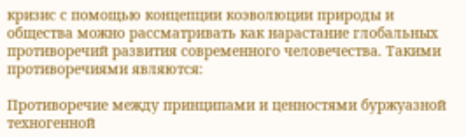кризис с помощью концепции коэволюции природы и общества можно рассматривать как нарастание глобальных противоречий развития современного человечества. Такими противоречиями являются:

Противоречие между принципами и ценностями буржуазной техногенной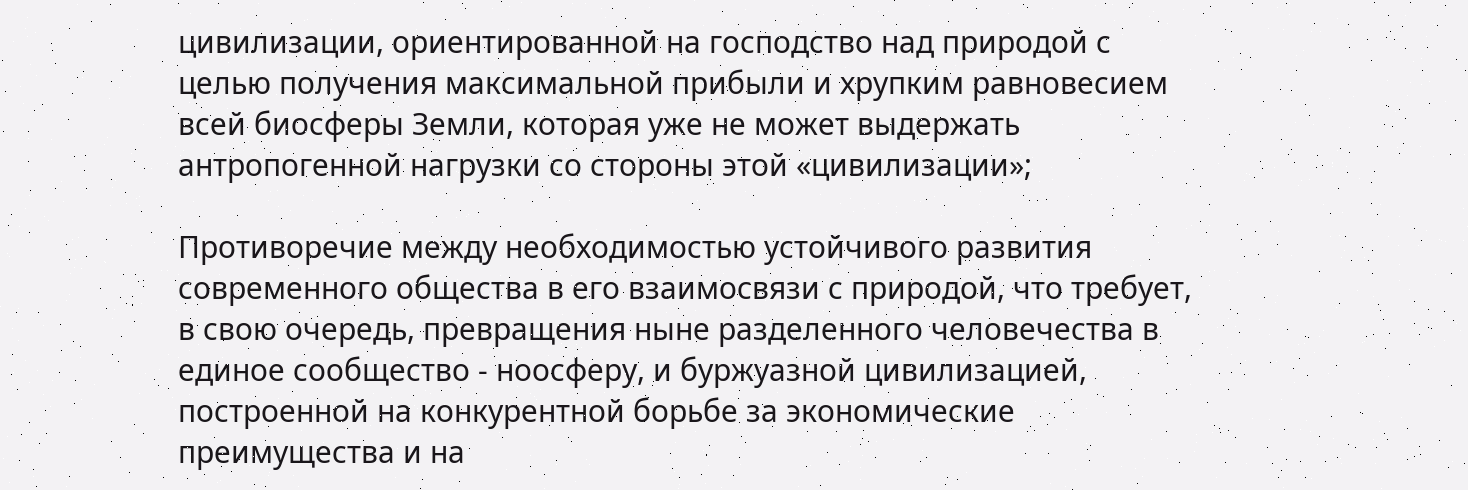цивилизации, ориентированной на господство над природой с целью получения максимальной прибыли и хрупким равновесием всей биосферы Земли, которая уже не может выдержать антропогенной нагрузки со стороны этой «цивилизации»;

Противоречие между необходимостью устойчивого развития современного общества в его взаимосвязи с природой, что требует, в свою очередь, превращения ныне разделенного человечества в единое сообщество - ноосферу, и буржуазной цивилизацией, построенной на конкурентной борьбе за экономические преимущества и на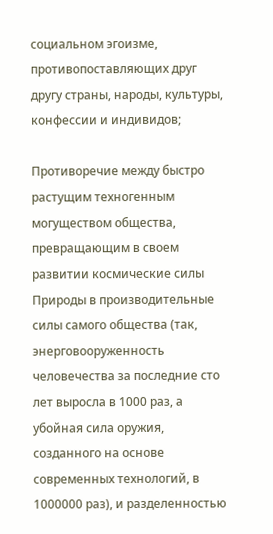социальном эгоизме, противопоставляющих друг другу страны, народы, культуры, конфессии и индивидов;

Противоречие между быстро растущим техногенным могуществом общества, превращающим в своем развитии космические силы Природы в производительные силы самого общества (так, энерговооруженность человечества за последние сто лет выросла в 1000 раз, а убойная сила оружия, созданного на основе современных технологий, в 1000000 раз), и разделенностью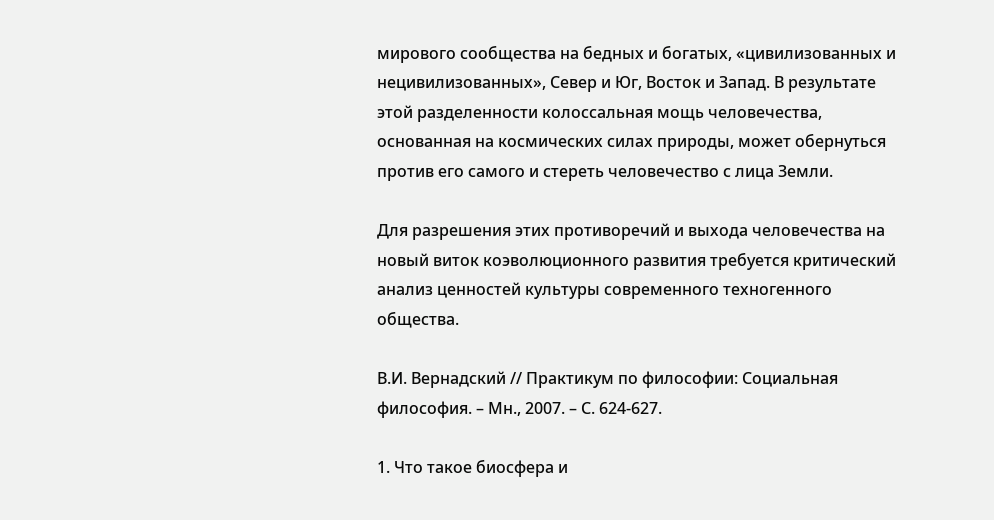мирового сообщества на бедных и богатых, «цивилизованных и нецивилизованных», Север и Юг, Восток и Запад. В результате этой разделенности колоссальная мощь человечества, основанная на космических силах природы, может обернуться против его самого и стереть человечество с лица Земли.

Для разрешения этих противоречий и выхода человечества на новый виток коэволюционного развития требуется критический анализ ценностей культуры современного техногенного общества.

В.И. Вернадский // Практикум по философии: Социальная философия. – Мн., 2007. – С. 624-627.

1. Что такое биосфера и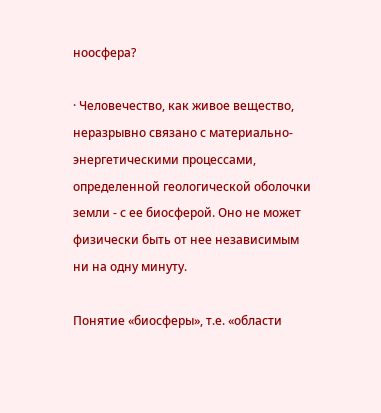ноосфера?

· Человечество, как живое вещество, неразрывно связано с материально-энергетическими процессами, определенной геологической оболочки земли - с ее биосферой. Оно не может физически быть от нее независимым ни на одну минуту.

Понятие «биосферы», т.е. «области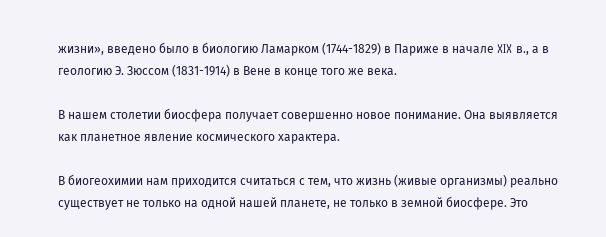жизни», введено было в биологию Ламарком (1744-1829) в Париже в начале XIX в., а в геологию Э. Зюссом (1831-1914) в Вене в конце того же века.

В нашем столетии биосфера получает совершенно новое понимание. Она выявляется как планетное явление космического характера.

В биогеохимии нам приходится считаться с тем, что жизнь (живые организмы) реально существует не только на одной нашей планете, не только в земной биосфере. Это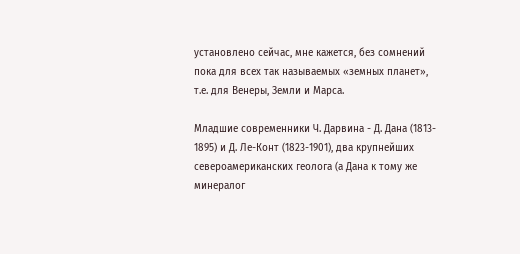установлено сейчас, мне кажется, без сомнений пока для всех так называемых «земных планет», т.е. для Венеры, Земли и Марса.

Младшие современники Ч. Дарвина - Д. Дана (1813- 1895) и Д. Ле-Конт (1823-1901), два крупнейших североамериканских геолога (а Дана к тому же минералог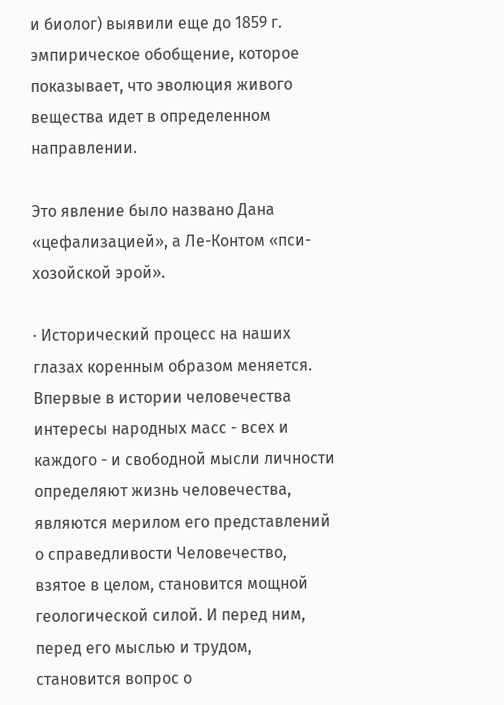и биолог) выявили еще до 1859 г. эмпирическое обобщение, которое показывает, что эволюция живого вещества идет в определенном направлении.

Это явление было названо Дана «цефализацией», а Ле-Контом «пси-хозойской эрой».

· Исторический процесс на наших глазах коренным образом меняется. Впервые в истории человечества интересы народных масс - всех и каждого - и свободной мысли личности определяют жизнь человечества, являются мерилом его представлений о справедливости Человечество, взятое в целом, становится мощной геологической силой. И перед ним, перед его мыслью и трудом, становится вопрос о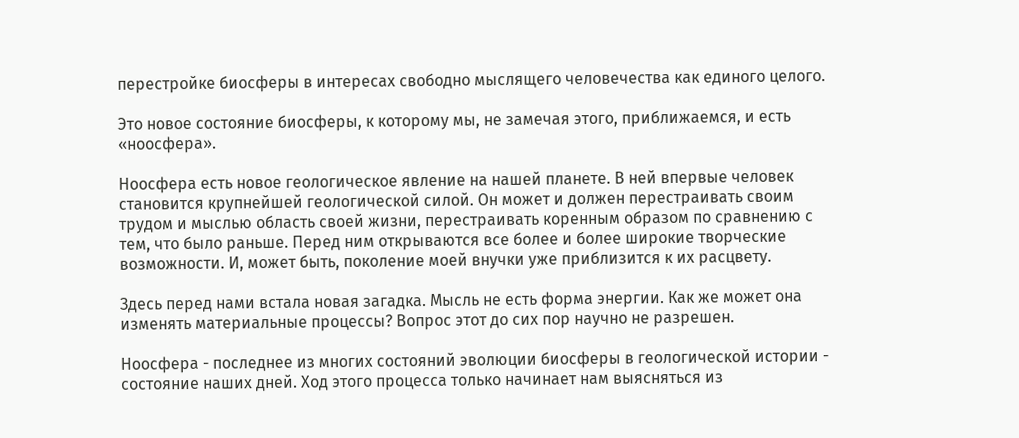перестройке биосферы в интересах свободно мыслящего человечества как единого целого.

Это новое состояние биосферы, к которому мы, не замечая этого, приближаемся, и есть «ноосфера».

Ноосфера есть новое геологическое явление на нашей планете. В ней впервые человек становится крупнейшей геологической силой. Он может и должен перестраивать своим трудом и мыслью область своей жизни, перестраивать коренным образом по сравнению с тем, что было раньше. Перед ним открываются все более и более широкие творческие возможности. И, может быть, поколение моей внучки уже приблизится к их расцвету.

Здесь перед нами встала новая загадка. Мысль не есть форма энергии. Как же может она изменять материальные процессы? Вопрос этот до сих пор научно не разрешен.

Ноосфера - последнее из многих состояний эволюции биосферы в геологической истории - состояние наших дней. Ход этого процесса только начинает нам выясняться из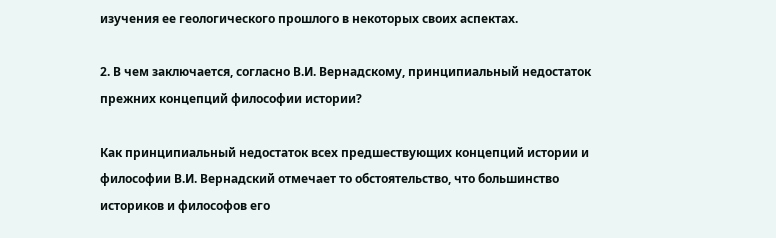изучения ее геологического прошлого в некоторых своих аспектах.

2. В чем заключается, согласно В.И. Вернадскому, принципиальный недостаток прежних концепций философии истории?

Как принципиальный недостаток всех предшествующих концепций истории и философии В.И. Вернадский отмечает то обстоятельство, что большинство историков и философов его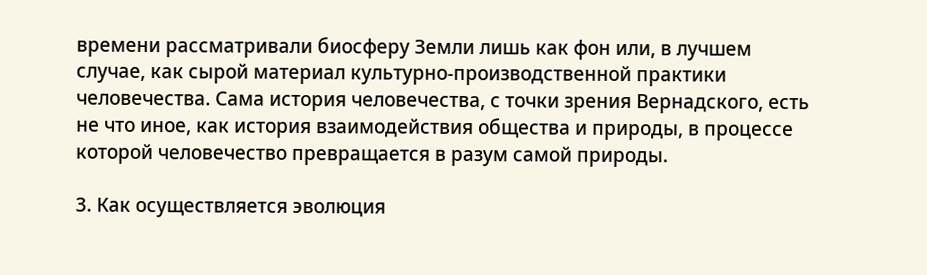времени рассматривали биосферу Земли лишь как фон или, в лучшем случае, как сырой материал культурно-производственной практики человечества. Сама история человечества, с точки зрения Вернадского, есть не что иное, как история взаимодействия общества и природы, в процессе которой человечество превращается в разум самой природы.

3. Как осуществляется эволюция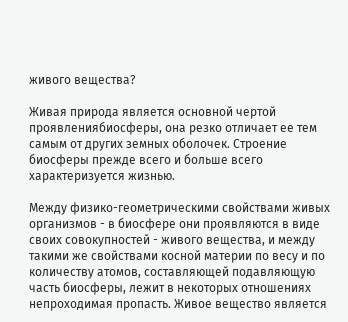живого вещества?

Живая природа является основной чертой проявлениябиосферы, она резко отличает ее тем самым от других земных оболочек. Строение биосферы прежде всего и больше всего характеризуется жизнью.

Между физико-геометрическими свойствами живых организмов - в биосфере они проявляются в виде своих совокупностей - живого вещества, и между такими же свойствами косной материи по весу и по количеству атомов, составляющей подавляющую часть биосферы, лежит в некоторых отношениях непроходимая пропасть. Живое вещество является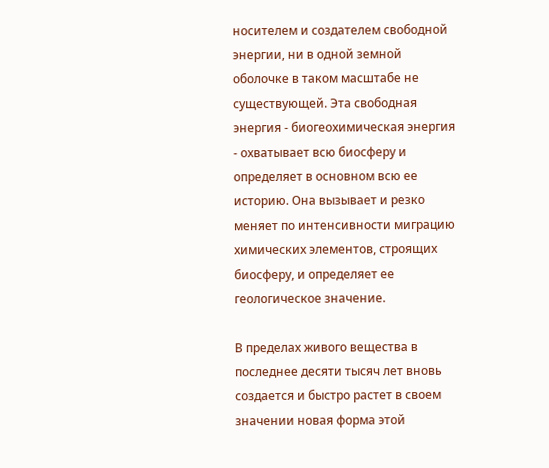носителем и создателем свободной энергии, ни в одной земной оболочке в таком масштабе не существующей. Эта свободная энергия - биогеохимическая энергия - охватывает всю биосферу и определяет в основном всю ее историю. Она вызывает и резко меняет по интенсивности миграцию химических элементов, строящих биосферу, и определяет ее геологическое значение.

В пределах живого вещества в последнее десяти тысяч лет вновь создается и быстро растет в своем значении новая форма этой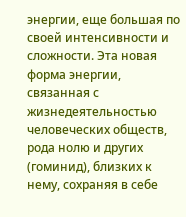энергии, еще большая по своей интенсивности и сложности. Эта новая форма энергии, связанная с жизнедеятельностью человеческих обществ, рода нолю и других (гоминид), близких к нему, сохраняя в себе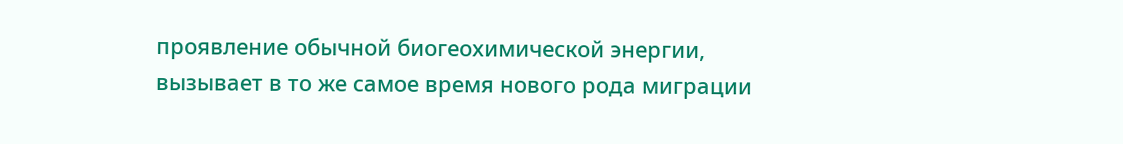проявление обычной биогеохимической энергии, вызывает в то же самое время нового рода миграции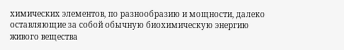химических элементов, по разнообразию и мощности, далеко оставляющие за собой обычную биохимическую энергию живого вещества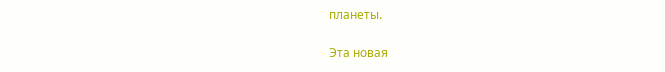планеты.

Эта новая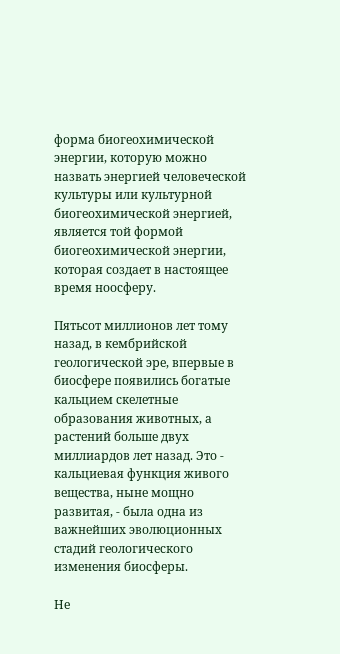форма биогеохимической энергии, которую можно назвать энергией человеческой культуры или культурной биогеохимической энергией, является той формой биогеохимической энергии, которая создает в настоящее время ноосферу.

Пятьсот миллионов лет тому назад, в кембрийской геологической эре, впервые в биосфере появились богатые кальцием скелетные образования животных, а растений больше двух миллиардов лет назад. Это - кальциевая функция живого вещества, ныне мощно развитая, - была одна из важнейших эволюционных стадий геологического изменения биосферы.

Не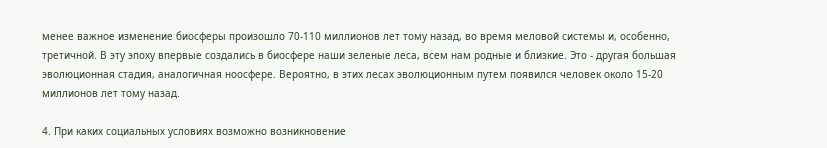менее важное изменение биосферы произошло 70-110 миллионов лет тому назад, во время меловой системы и, особенно, третичной. В эту эпоху впервые создались в биосфере наши зеленые леса, всем нам родные и близкие. Это - другая большая эволюционная стадия, аналогичная ноосфере. Вероятно, в этих лесах эволюционным путем появился человек около 15-20 миллионов лет тому назад.

4. При каких социальных условиях возможно возникновение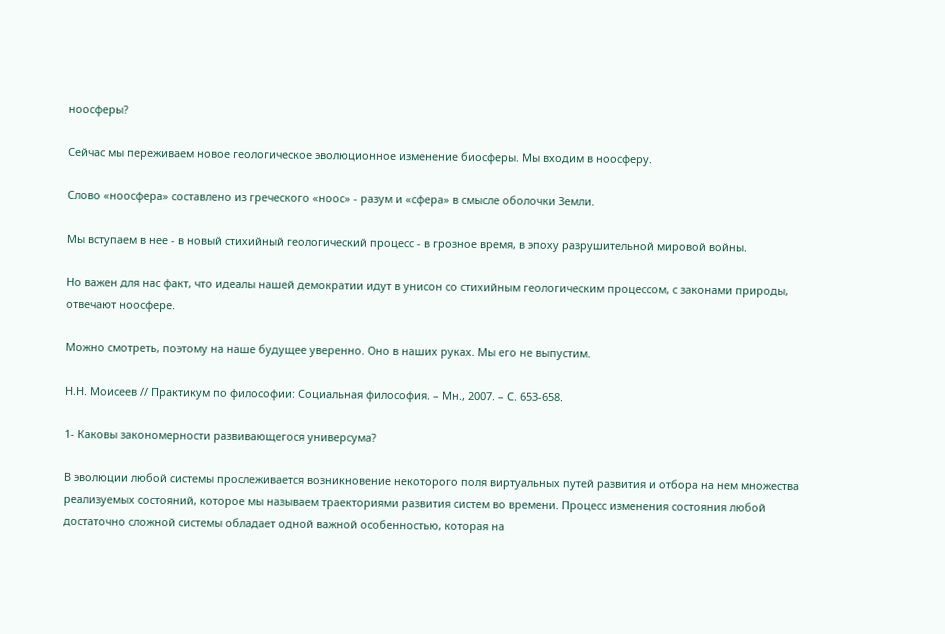ноосферы?

Сейчас мы переживаем новое геологическое эволюционное изменение биосферы. Мы входим в ноосферу.

Слово «ноосфера» составлено из греческого «ноос» - разум и «сфера» в смысле оболочки Земли.

Мы вступаем в нее - в новый стихийный геологический процесс - в грозное время, в эпоху разрушительной мировой войны.

Но важен для нас факт, что идеалы нашей демократии идут в унисон со стихийным геологическим процессом, с законами природы, отвечают ноосфере.

Можно смотреть, поэтому на наше будущее уверенно. Оно в наших руках. Мы его не выпустим.

Н.Н. Моисеев // Практикум по философии: Социальная философия. – Мн., 2007. – С. 653-658.

1- Каковы закономерности развивающегося универсума?

В эволюции любой системы прослеживается возникновение некоторого поля виртуальных путей развития и отбора на нем множества реализуемых состояний, которое мы называем траекториями развития систем во времени. Процесс изменения состояния любой достаточно сложной системы обладает одной важной особенностью, которая на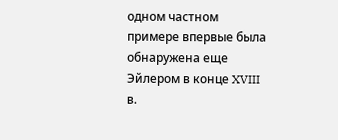одном частном примере впервые была обнаружена еще Эйлером в конце XVIII в.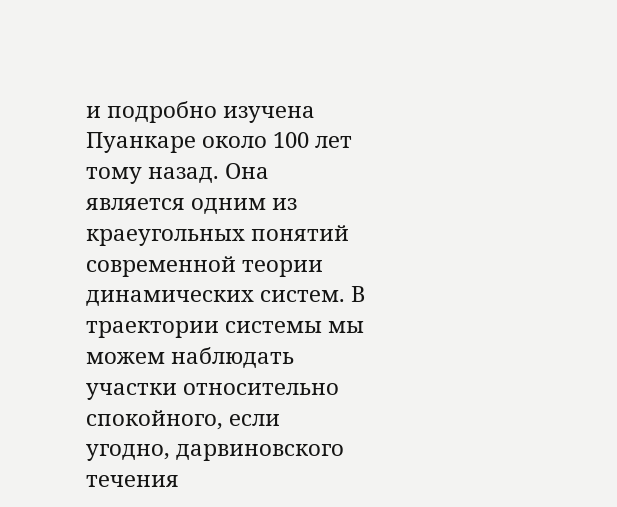и подробно изучена Пуанкаре около 100 лет тому назад. Она является одним из краеугольных понятий современной теории динамических систем. В траектории системы мы можем наблюдать участки относительно спокойного, если угодно, дарвиновского течения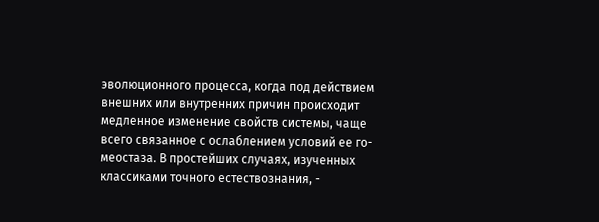эволюционного процесса, когда под действием внешних или внутренних причин происходит медленное изменение свойств системы, чаще всего связанное с ослаблением условий ее го-меостаза. В простейших случаях, изученных классиками точного естествознания, -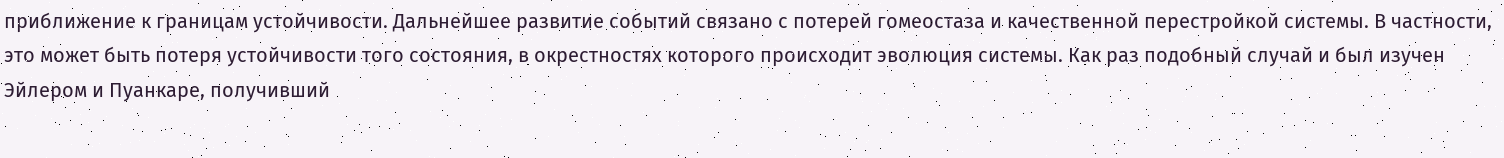приближение к границам устойчивости. Дальнейшее развитие событий связано с потерей гомеостаза и качественной перестройкой системы. В частности, это может быть потеря устойчивости того состояния, в окрестностях которого происходит эволюция системы. Как раз подобный случай и был изучен Эйлером и Пуанкаре, получивший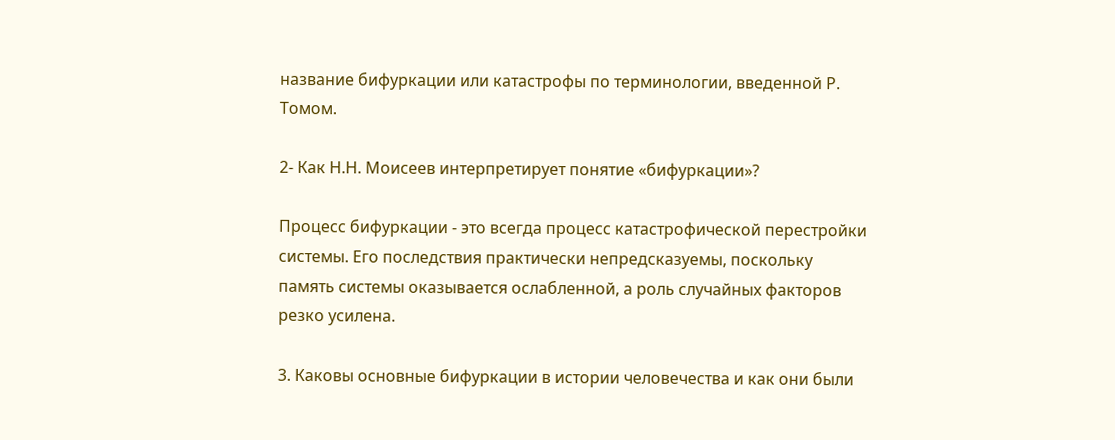название бифуркации или катастрофы по терминологии, введенной Р. Томом.

2- Как Н.Н. Моисеев интерпретирует понятие «бифуркации»?

Процесс бифуркации - это всегда процесс катастрофической перестройки системы. Его последствия практически непредсказуемы, поскольку память системы оказывается ослабленной, а роль случайных факторов резко усилена.

3. Каковы основные бифуркации в истории человечества и как они были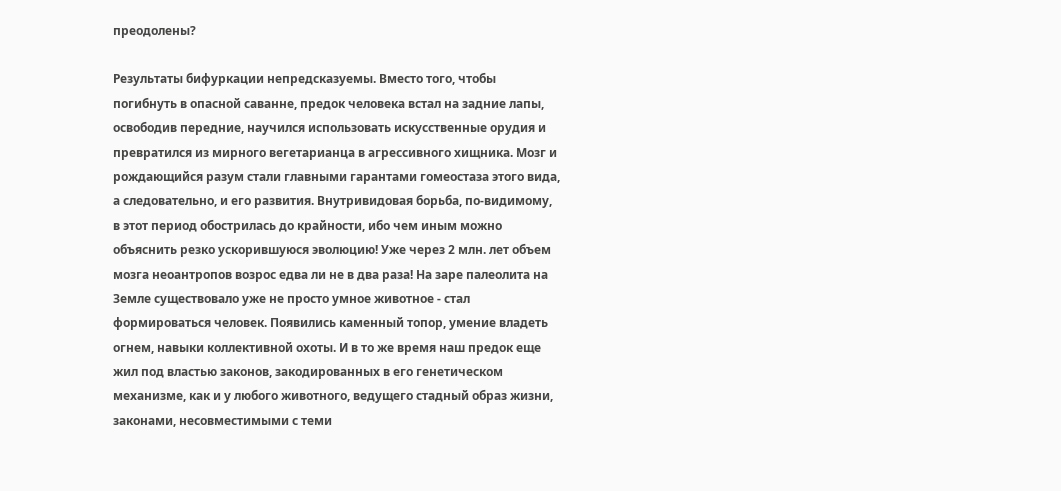преодолены?

Результаты бифуркации непредсказуемы. Вместо того, чтобы погибнуть в опасной саванне, предок человека встал на задние лапы, освободив передние, научился использовать искусственные орудия и превратился из мирного вегетарианца в агрессивного хищника. Мозг и рождающийся разум стали главными гарантами гомеостаза этого вида, а следовательно, и его развития. Внутривидовая борьба, по-видимому, в этот период обострилась до крайности, ибо чем иным можно объяснить резко ускорившуюся эволюцию! Уже через 2 млн. лет объем мозга неоантропов возрос едва ли не в два раза! На заре палеолита на Земле существовало уже не просто умное животное - стал формироваться человек. Появились каменный топор, умение владеть огнем, навыки коллективной охоты. И в то же время наш предок еще жил под властью законов, закодированных в его генетическом механизме, как и у любого животного, ведущего стадный образ жизни, законами, несовместимыми с теми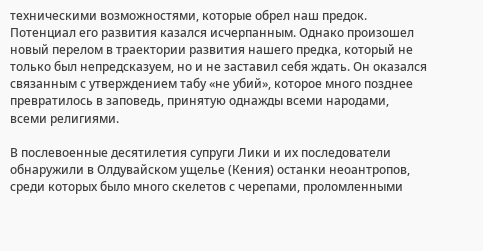техническими возможностями, которые обрел наш предок. Потенциал его развития казался исчерпанным. Однако произошел новый перелом в траектории развития нашего предка, который не только был непредсказуем, но и не заставил себя ждать. Он оказался связанным с утверждением табу «не убий», которое много позднее превратилось в заповедь, принятую однажды всеми народами, всеми религиями.

В послевоенные десятилетия супруги Лики и их последователи обнаружили в Олдувайском ущелье (Кения) останки неоантропов, среди которых было много скелетов с черепами, проломленными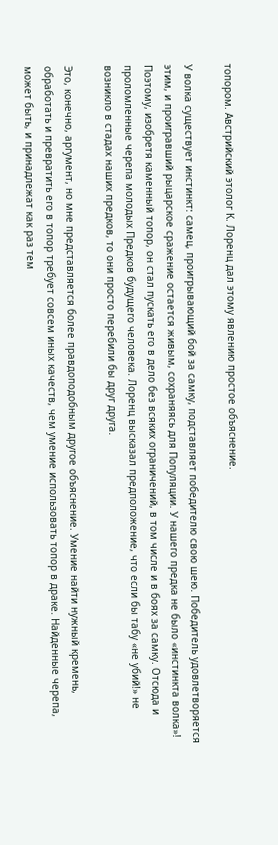топором. Австрийский этолог К. Лоренц дал этому явлению простое объяснение.

У волка существует инстинкт: самец, проигрывающий бой за самку, подставляет победителю свою шею. Победитель удовлетворяется этим, и проигравший рыцарское сражение остается живым, сохраняясь для Популяции. У нашего предка не было «инстинкта волка»! Поэтому, изобретя каменный топор, он стал пускать его в дело без всяких ограничений, в том числе и в боях за самку. Отсюда и проломленные черепа молодых Предков будущего человека. Лоренц высказал предположение, что если бы табу «не убий!» не возникло в стадах наших предков, то они просто перебили бы друг друга.

Это, конечно, аргумент, но мне представляется более правдоподобным другое объяснение. Умение найти нужный кремень, обработать и превратить его в топор требует совсем иных качеств, чем умение использовать топор в драке. Найденные черепа, может быть, и принадлежат как раз тем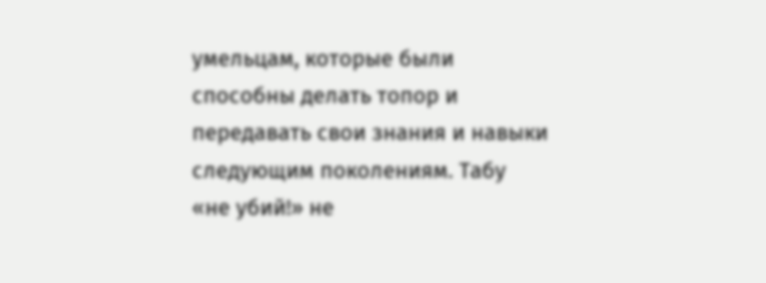умельцам, которые были способны делать топор и передавать свои знания и навыки следующим поколениям. Табу «не убий!» не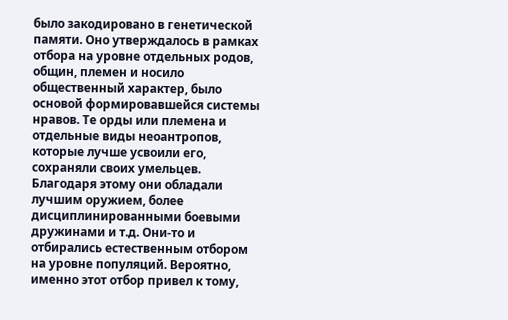было закодировано в генетической памяти. Оно утверждалось в рамках отбора на уровне отдельных родов, общин, племен и носило общественный характер, было основой формировавшейся системы нравов. Те орды или племена и отдельные виды неоантропов, которые лучше усвоили его, сохраняли своих умельцев. Благодаря этому они обладали лучшим оружием, более дисциплинированными боевыми дружинами и т.д. Они-то и отбирались естественным отбором на уровне популяций. Вероятно, именно этот отбор привел к тому,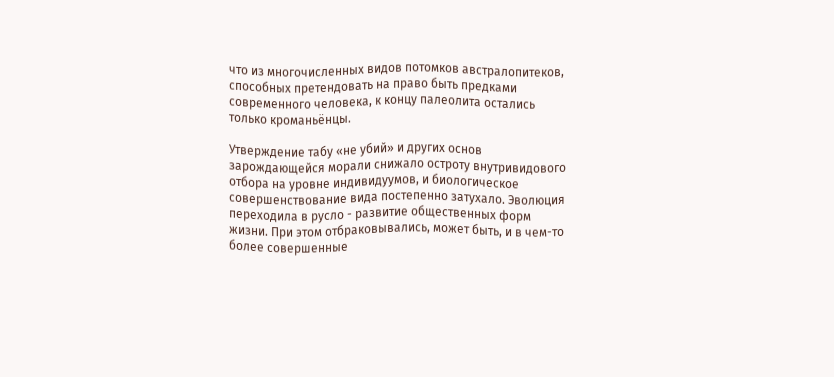что из многочисленных видов потомков австралопитеков, способных претендовать на право быть предками современного человека, к концу палеолита остались только кроманьёнцы.

Утверждение табу «не убий» и других основ зарождающейся морали снижало остроту внутривидового отбора на уровне индивидуумов, и биологическое совершенствование вида постепенно затухало. Эволюция переходила в русло - развитие общественных форм жизни. При этом отбраковывались, может быть, и в чем-то более совершенные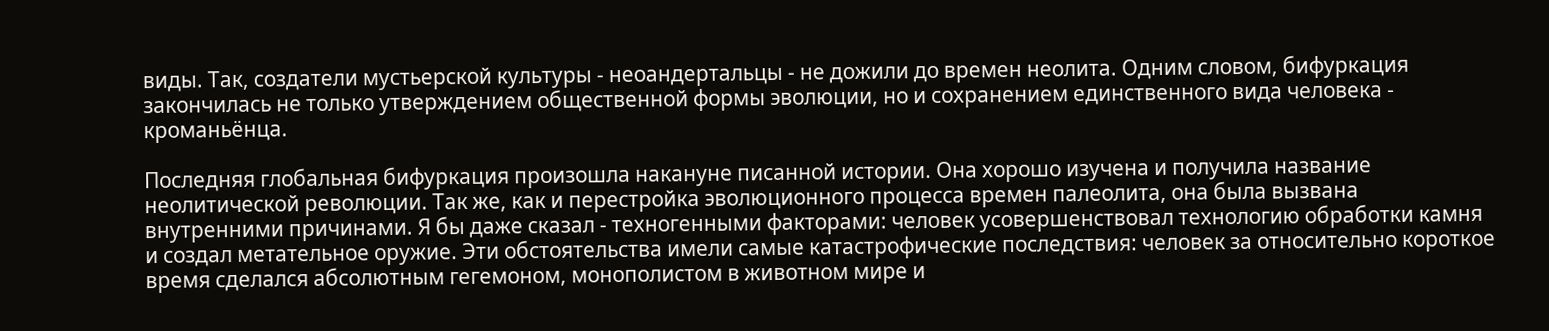виды. Так, создатели мустьерской культуры - неоандертальцы - не дожили до времен неолита. Одним словом, бифуркация закончилась не только утверждением общественной формы эволюции, но и сохранением единственного вида человека - кроманьёнца.

Последняя глобальная бифуркация произошла накануне писанной истории. Она хорошо изучена и получила название неолитической революции. Так же, как и перестройка эволюционного процесса времен палеолита, она была вызвана внутренними причинами. Я бы даже сказал - техногенными факторами: человек усовершенствовал технологию обработки камня и создал метательное оружие. Эти обстоятельства имели самые катастрофические последствия: человек за относительно короткое время сделался абсолютным гегемоном, монополистом в животном мире и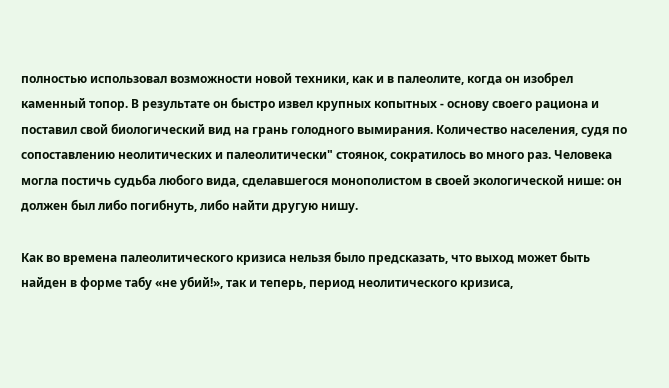полностью использовал возможности новой техники, как и в палеолите, когда он изобрел каменный топор. В результате он быстро извел крупных копытных - основу своего рациона и поставил свой биологический вид на грань голодного вымирания. Количество населения, судя по сопоставлению неолитических и палеолитически" стоянок, сократилось во много раз. Человека могла постичь судьба любого вида, сделавшегося монополистом в своей экологической нише: он должен был либо погибнуть, либо найти другую нишу.

Как во времена палеолитического кризиса нельзя было предсказать, что выход может быть найден в форме табу «не убий!», так и теперь, период неолитического кризиса,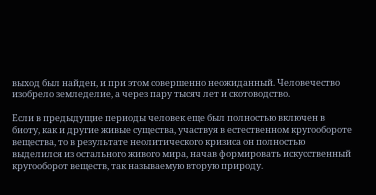выход был найден, и при этом совершенно неожиданный. Человечество изобрело земледелие, а через пару тысяч лет и скотоводство.

Если в предыдущие периоды человек еще был полностью включен в биоту, как и другие живые существа, участвуя в естественном кругообороте вещества, то в результате неолитического кризиса он полностью выделился из остального живого мира, начав формировать искусственный кругооборот веществ, так называемую вторую природу.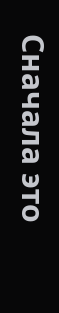Сначала это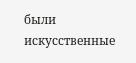были искусственные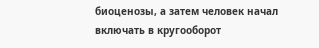биоценозы, а затем человек начал включать в кругооборот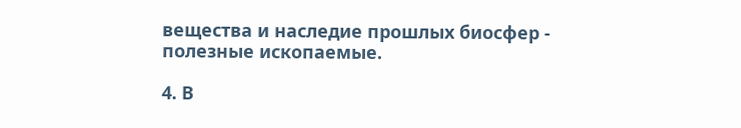вещества и наследие прошлых биосфер - полезные ископаемые.

4. В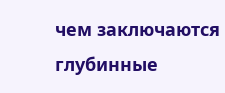чем заключаются глубинные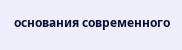основания современного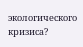экологического кризиса?